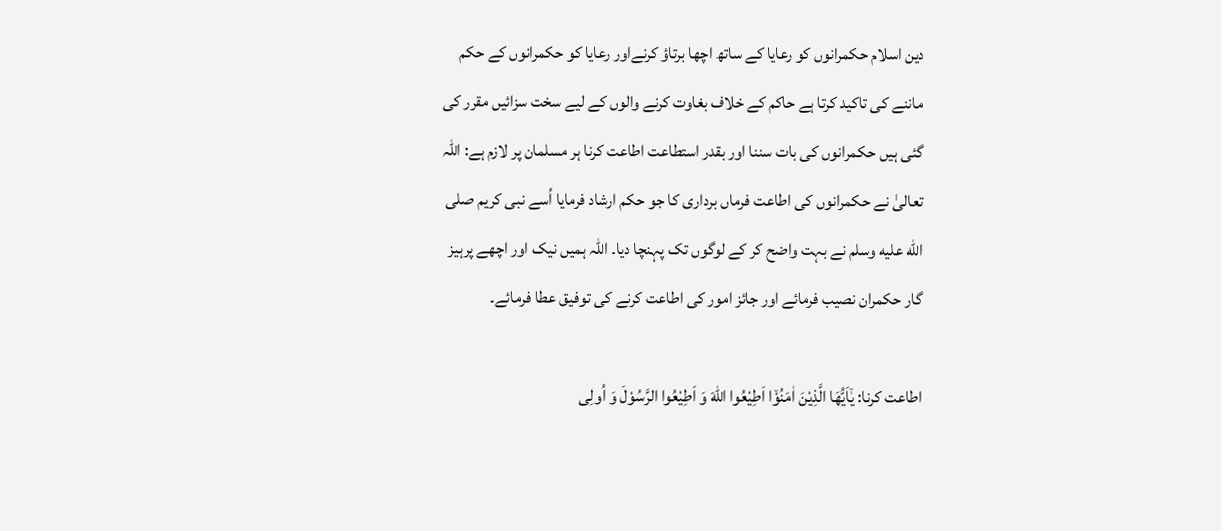دین اسلام حکمرانوں کو رعایا کے ساتھ اچھا برتاؤ کرنےاور رعایا کو حکمرانوں کے حکم ماننے کی تاکید کرتا ہے حاکم کے خلاف بغاوت کرنے والوں کے لیے سخت سزائیں مقرر کی گئی ہیں حکمرانوں کی بات سننا اور بقدر استطاعت اطاعت کرنا ہر مسلمان پر لازم ہے: اللہ تعالیٰ نے حکمرانوں کی اطاعت فرماں برداری کا جو حکم ارشاد فرمایا اُسے نبی کریم صلى الله عليه وسلم نے بہت واضح کر کے لوگوں تک پہنچا دیا۔ اللہ ہمیں نیک اور اچھے پرہیز گار حکمران نصیب فرمائے اور جائز امور کی اطاعت کرنے کی توفیق عطا فرمائے۔

اطاعت کرنا: یٰۤاَیُّهَا الَّذِیْنَ اٰمَنُوْۤا اَطِیْعُوا اللّٰهَ وَ اَطِیْعُوا الرَّسُوْلَ وَ اُولِی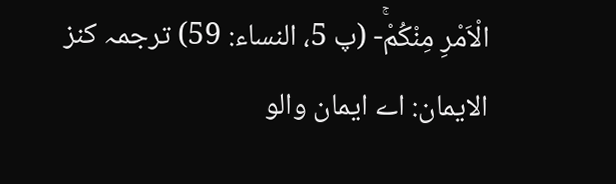الْاَمْرِ مِنْكُمْۚ- (پ 5، النساء: 59) ترجمہ کنز الایمان: اے ایمان والو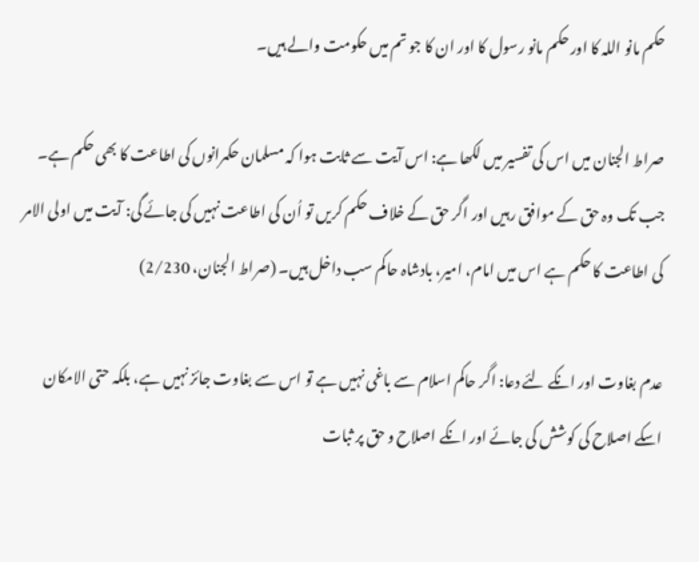حکم مانو اللہ کا اور حکم مانو رسول کا اور ان کا جو تم میں حکومت والے ہیں۔

صراط الجنان میں اس کی تفسیر میں لکھا ہے: اس آیت سے ثابت ہوا کہ مسلمان حکمرانوں کی اطاعت کا بھی حکم ہے۔ جب تک وہ حق کے موافق رہیں اور اگر حق کے خلاف حکم کریں تو اُن کی اطاعت نہیں کی جائے گی: آیت میں اولی الامر کی اطاعت کا حکم ہے اس میں امام، امیر، بادشاہ حاکم سب داخل ہیں۔ (صراط الجنان، 2/230)

عدم بغاوت اور انکے لئے دعا: اگر حاکم اسلام سے باغی نہیں ہے تو اس سے بغاوت جائز نہیں ہے، بلکہ حتی الامکان اسکے اصلاح کی کوشش کی جائے اور انکے اصلاح و حق پر ثبات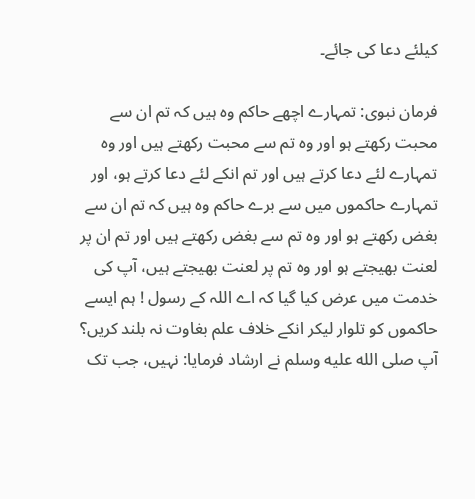کیلئے دعا کی جائے۔

فرمان نبوی: تمہارے اچھے حاکم وہ ہیں کہ تم ان سے محبت رکھتے ہو اور وہ تم سے محبت رکھتے ہیں اور وہ تمہارے لئے دعا کرتے ہیں اور تم انکے لئے دعا کرتے ہو، اور تمہارے حاکموں میں سے برے حاکم وہ ہیں کہ تم ان سے بغض رکھتے ہو اور وہ تم سے بغض رکھتے ہیں اور تم ان پر لعنت بھیجتے ہو اور وہ تم پر لعنت بھیجتے ہیں، آپ کی خدمت میں عرض کیا گیا کہ اے اللہ کے رسول ! ہم ایسے حاکموں کو تلوار لیکر انکے خلاف علم بغاوت نہ بلند کریں؟ آپ صلى الله عليه وسلم نے ارشاد فرمایا: نہیں، جب تک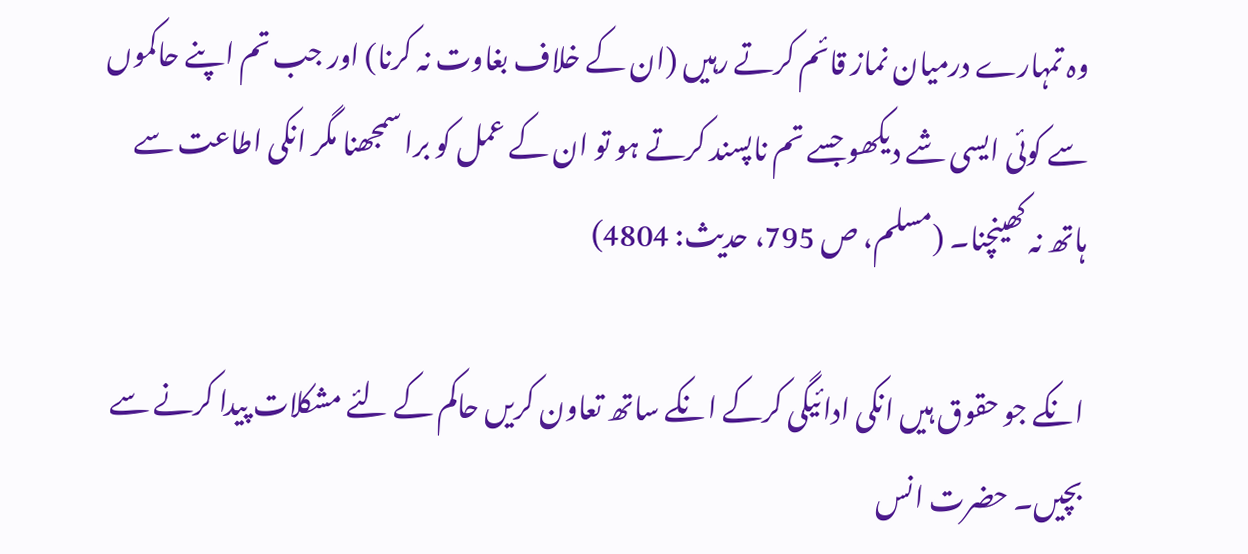وہ تمہارے درمیان نماز قائم کرتے رہیں (ان کے خلاف بغاوت نہ کرنا) اور جب تم اپنے حاکموں سے کوئی ایسی شے دیکھو جسے تم ناپسند کرتے ہو تو ان کے عمل کو برا سمجھنا مگر انکی اطاعت سے ہاتھ نہ کھینچنا۔ (مسلم، ص 795، حدیث: 4804)

انکے جو حقوق ہیں انکی ادائیگی کرکے انکے ساتھ تعاون کریں حاکم کے لئے مشکلات پیدا کرنے سے بچیں۔ حضرت انس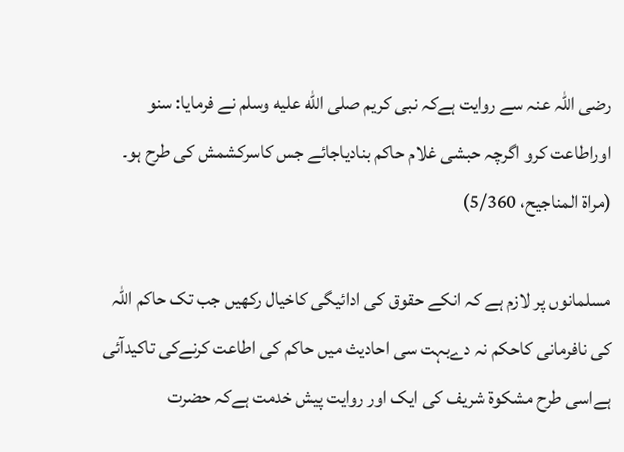رضی اللہ عنہ سے روایت ہےکہ نبی کریم صلى الله عليه وسلم نے فرمایا: سنو اوراطاعت کرو اگرچہ حبشی غلام حاکم بنادیاجائے جس کاسرکشمش کی طرح ہو۔ (مراۃ المناجیح، 5/360)

مسلمانوں پر لازم ہے کہ انکے حقوق کی ادائیگی کاخیال رکھیں جب تک حاکم اللہ کی نافرمانی کاحکم نہ دےبہت سی احادیث میں حاکم کی اطاعت کرنےکی تاکیدآئی ہےاسی طرح مشکوۃ شریف کی ایک اور روایت پیش خدمت ہےکہ حضرت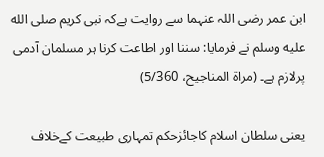ابن عمر رضی اللہ عنہما سے روایت ہےکہ نبی کریم صلى الله عليه وسلم نے فرمایا: سننا اور اطاعت کرنا ہر مسلمان آدمی پرلازم ہے۔ (مراۃ المناجیح، 5/360)

یعنی سلطان اسلام کاجائزحکم تمہاری طبیعت کےخلاف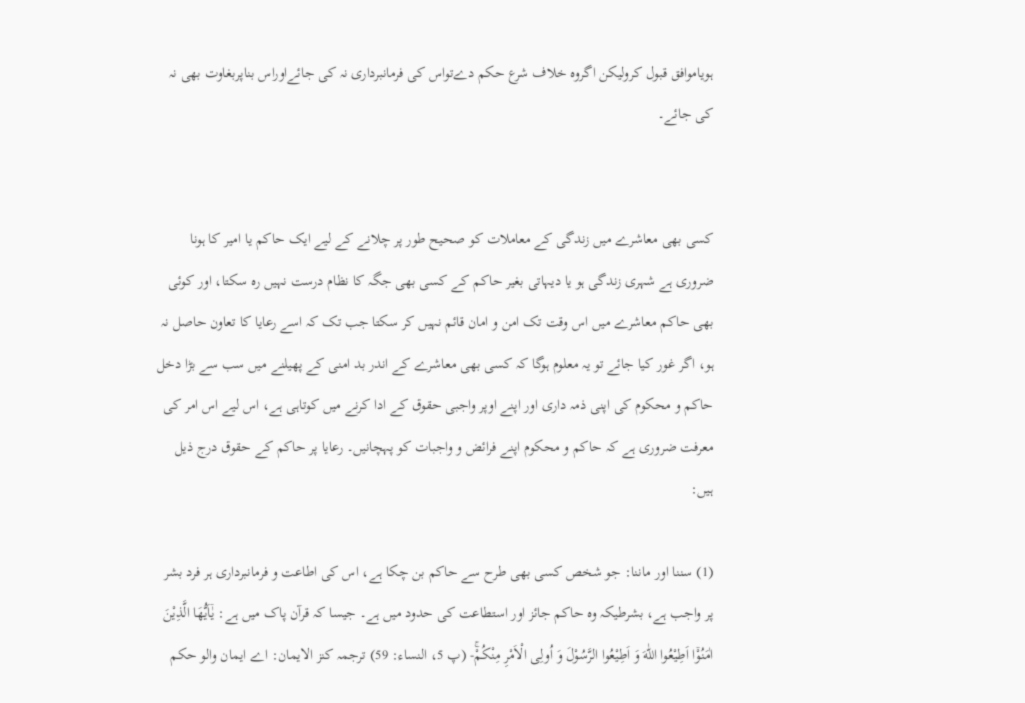ہویاموافق قبول کرولیکن اگروہ خلاف شرع حکم دےتواس کی فرمانبرداری نہ کی جائےاوراس بناپربغاوت بھی نہ کی جائے۔


کسی بھی معاشرے میں زندگی کے معاملات کو صحیح طور پر چلانے کے لیے ایک حاکم یا امیر کا ہونا ضروری ہے شہری زندگی ہو یا دیہاتی بغیر حاکم کے کسی بھی جگہ کا نظام درست نہیں رہ سکتا، اور کوئی بھی حاکم معاشرے میں اس وقت تک امن و امان قائم نہیں کر سکتا جب تک کہ اسے رعایا کا تعاون حاصل نہ ہو، اگر غور کیا جائے تو یہ معلوم ہوگا کہ کسی بھی معاشرے کے اندر بد امنی کے پھیلنے میں سب سے بڑا دخل حاکم و محکوم کی اپنی ذمہ داری اور اپنے اوپر واجبی حقوق کے ادا کرنے میں کوتاہی ہے، اس لیے اس امر کی معرفت ضروری ہے کہ حاکم و محکوم اپنے فرائض و واجبات کو پہچانیں۔ رعایا پر حاکم کے حقوق درج ذیل ہیں:

(1) سننا اور ماننا: جو شخص کسی بھی طرح سے حاکم بن چکا ہے، اس کی اطاعت و فرمانبرداری ہر فرد بشر پر واجب ہے، بشرطیکہ وہ حاکم جائز اور استطاعت کی حدود میں ہے۔ جیسا کہ قرآن پاک میں ہے: یٰۤاَیُّهَا الَّذِیْنَ اٰمَنُوْۤا اَطِیْعُوا اللّٰهَ وَ اَطِیْعُوا الرَّسُوْلَ وَ اُولِی الْاَمْرِ مِنْكُمْۚ- (پ 5، النساء: 59) ترجمہ کنز الایمان: اے ایمان والو حکم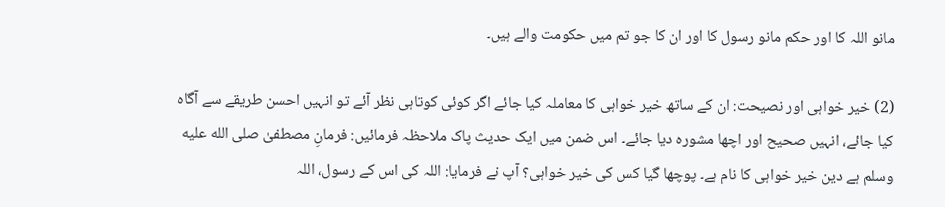مانو اللہ کا اور حکم مانو رسول کا اور ان کا جو تم میں حکومت والے ہیں۔

(2) خیر خواہی اور نصیحت: ان کے ساتھ خیر خواہی کا معاملہ کیا جائے اگر کوئی کوتاہی نظر آئے تو انہیں احسن طریقے سے آگاہ کیا جائے، انہیں صحیح اور اچھا مشورہ دیا جائے۔ اس ضمن میں ایک حدیث پاک ملاحظہ فرمائیں: فرمانِ مصطفیٰ صلى الله عليه وسلم ہے دین خیر خواہی کا نام ہے۔ پوچھا گیا کس کی خیر خواہی؟ آپ نے فرمایا: اللہ کی اس کے رسول، اللہ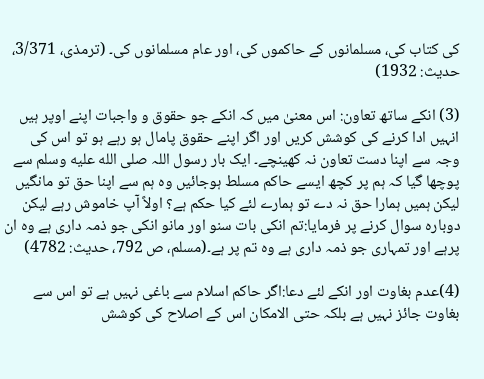کی کتاب کی، مسلمانوں کے حاکموں کی، اور عام مسلمانوں کی۔ (ترمذی، 3/371، حدیث: 1932)

(3) انکے ساتھ تعاون: اس معنیٰ میں کہ انکے جو حقوق و واجبات اپنے اوپر ہیں انہیں ادا کرنے کی کوشش کریں اور اگر اپنے حقوق پامال ہو رہے ہو تو اس کی وجہ سے اپنا دست تعاون نہ کھینچے۔ ایک بار رسول اللہ صلى الله عليه وسلم سے پوچھا گیا کہ ہم پر کچھ ایسے حاکم مسلط ہوجائیں وہ ہم سے اپنا حق تو مانگیں لیکن ہمیں ہمارا حق نہ دے تو ہمارے لئے کیا حکم ہے؟ اولاً آپ خاموش رہے لیکن دوبارہ سوال کرنے پر فرمایا:تم انکی بات سنو اور مانو انکی جو ذمہ داری ہے وہ ان پرہے اور تمہاری جو ذمہ داری ہے وہ تم پر ہے۔(مسلم، ص 792، حدیث: 4782)

(4)عدم بغاوت اور انکے لئے دعا:اگر حاکم اسلام سے باغی نہیں ہے تو اس سے بغاوت جائز نہیں ہے بلکہ حتی الامکان اس کے اصلاح کی کوشش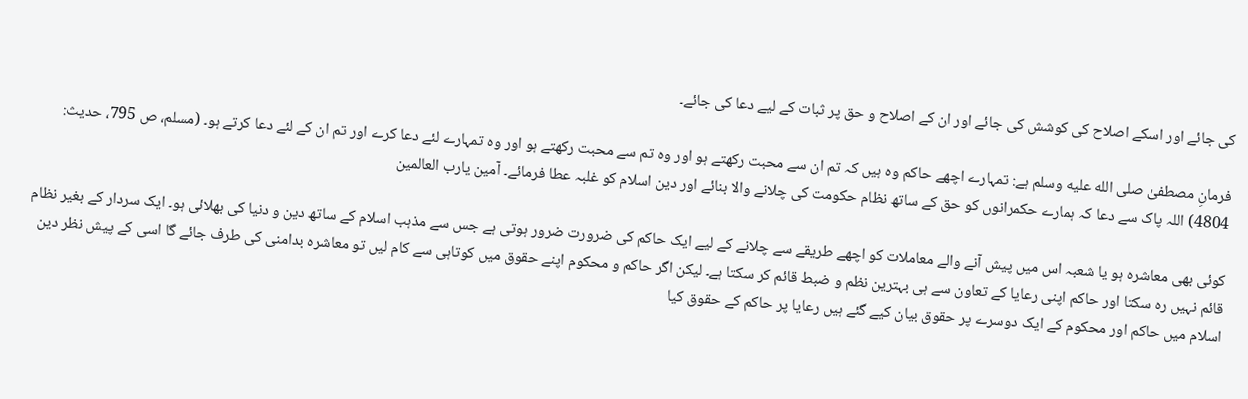کی جائے اور اسکے اصلاح کی کوشش کی جائے اور ان کے اصلاح و حق پر ثبات کے لیے دعا کی جائے۔

فرمانِ مصطفیٰ صلى الله عليه وسلم ہے: تمہارے اچھے حاکم وہ ہیں کہ تم ان سے محبت رکھتے ہو اور وہ تم سے محبت رکھتے ہو اور وہ تمہارے لئے دعا کرے اور تم ان کے لئے دعا کرتے ہو۔ (مسلم، ص 795، حدیث: 4804) اللہ پاک سے دعا کہ ہمارے حکمرانوں کو حق کے ساتھ نظام حکومت کی چلانے والا بنائے اور دین اسلام کو غلبہ عطا فرمائے۔ آمین یارب العالمین

کوئی بھی معاشرہ ہو یا شعبہ اس میں پیش آنے والے معاملات کو اچھے طریقے سے چلانے کے لیے ایک حاکم کی ضرورت ضرور ہوتی ہے جس سے مذہب اسلام کے ساتھ دین و دنیا کی بھلائی ہو۔ ایک سردار کے بغیر نظام قائم نہیں رہ سکتا اور حاکم اپنی رعایا کے تعاون سے ہی بہترین نظم و ضبط قائم کر سکتا ہے۔ لیکن اگر حاکم و محکوم اپنے حقوق میں کوتاہی سے کام لیں تو معاشرہ بدامنی کی طرف جائے گا اسی کے پیش نظر دین اسلام میں حاکم اور محکوم کے ایک دوسرے پر حقوق بیان کیے گئے ہیں رعایا پر حاکم کے حقوق کیا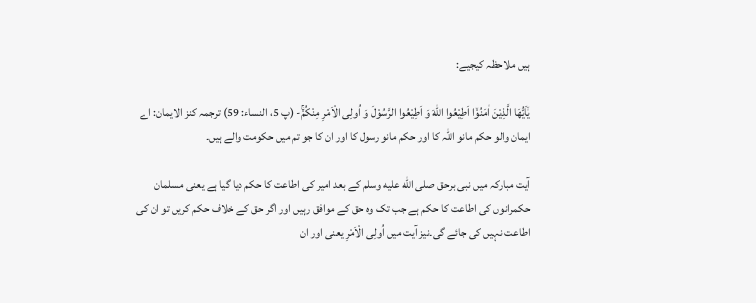ہیں ملاحظہ کیجیے:

یٰۤاَیُّهَا الَّذِیْنَ اٰمَنُوْۤا اَطِیْعُوا اللّٰهَ وَ اَطِیْعُوا الرَّسُوْلَ وَ اُولِی الْاَمْرِ مِنْكُمْۚ- (پ 5، النساء: 59) ترجمہ کنز الایمان: اے ایمان والو حکم مانو اللہ کا اور حکم مانو رسول کا اور ان کا جو تم میں حکومت والے ہیں۔

آیت مبارکہ میں نبی برحق صلى الله عليه وسلم کے بعد امیر کی اطاعت کا حکم دیا گیا ہے یعنی مسلمان حکمرانوں کی اطاعت کا حکم ہے جب تک وہ حق کے موافق رہیں اور اگر حق کے خلاف حکم کریں تو ان کی اطاعت نہیں کی جائے گی۔نیز آیت میں اُولِی الْاَمْرِ یعنی اور ان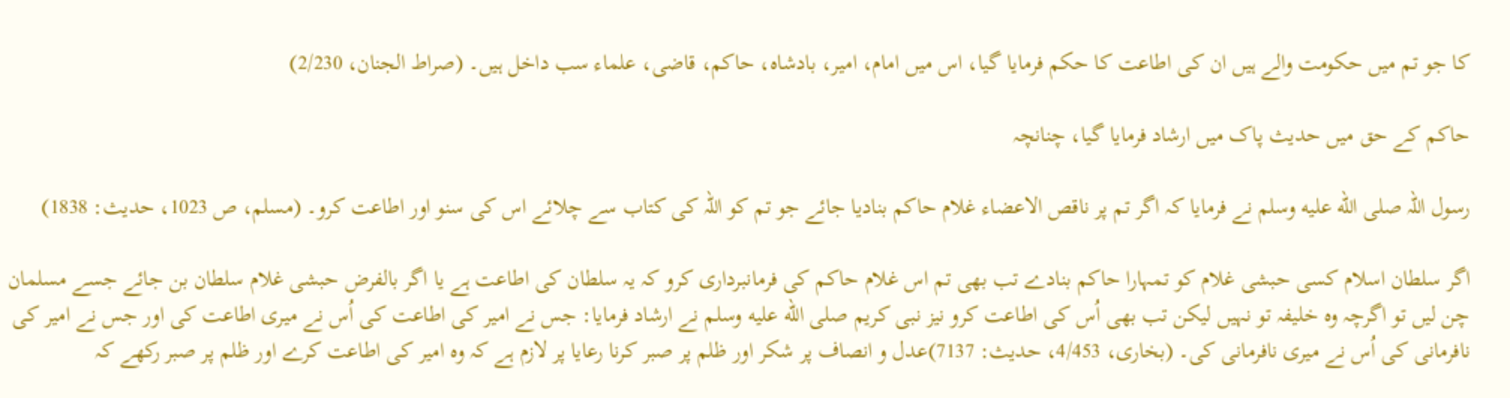کا جو تم میں حکومت والے ہیں ان کی اطاعت کا حکم فرمایا گیا، اس میں امام، امیر، بادشاہ، حاکم، قاضی، علماء سب داخل ہیں۔ (صراط الجنان، 2/230)

حاکم کے حق میں حدیث پاک میں ارشاد فرمایا گیا، چنانچہ

رسول اللہ صلى الله عليه وسلم نے فرمایا کہ اگر تم پر ناقص الاعضاء غلام حاکم بنادیا جائے جو تم کو اللہ کی کتاب سے چلائے اس کی سنو اور اطاعت کرو۔ (مسلم، ص 1023، حدیث: 1838)

اگر سلطان اسلام کسی حبشی غلام کو تمہارا حاکم بنادے تب بھی تم اس غلام حاکم کی فرمانبرداری کرو کہ یہ سلطان کی اطاعت ہے یا اگر بالفرض حبشی غلام سلطان بن جائے جسے مسلمان چن لیں تو اگرچہ وہ خلیفہ تو نہیں لیکن تب بھی اُس کی اطاعت کرو نیز نبی کریم صلى الله عليه وسلم نے ارشاد فرمایا: جس نے امیر کی اطاعت کی اُس نے میری اطاعت کی اور جس نے امیر کی نافرمانی کی اُس نے میری نافرمانی کی۔ (بخاری، 4/453، حدیث: 7137)عدل و انصاف پر شکر اور ظلم پر صبر کرنا رعایا پر لازم ہے کہ وہ امیر کی اطاعت کرے اور ظلم پر صبر رکھے کہ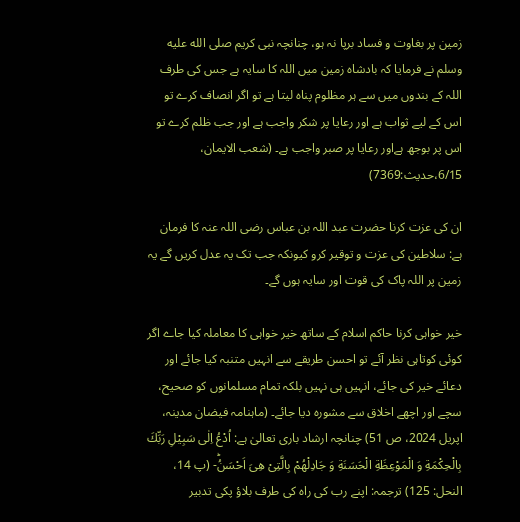زمین پر بغاوت و فساد برپا نہ ہو، چنانچہ نبی کریم صلى الله عليه وسلم نے فرمایا کہ بادشاہ زمین میں اللہ کا سایہ ہے جس کی طرف اللہ کے بندوں میں سے ہر مظلوم پناہ لیتا ہے تو اگر انصاف کرے تو اس کے لیے ثواب ہے اور رعایا پر شکر واجب ہے اور جب ظلم کرے تو اس پر بوجھ ہےاور رعایا پر صبر واجب ہے۔ (شعب الایمان، 6/15،حدیث:7369)

ان کی عزت کرنا حضرت عبد اللہ بن عباس رضی اللہ عنہ کا فرمان ہے: سلاطین کی عزت و توقیر کرو کیونکہ جب تک یہ عدل کریں گے یہ زمین پر اللہ پاک کی قوت اور سایہ ہوں گے۔

خیر خواہی کرنا حاکم اسلام کے ساتھ خیر خواہی کا معاملہ کیا جاے اگر کوئی کوتاہی نظر آئے تو احسن طریقے سے انہیں متنبہ کیا جائے اور دعائے خیر کی جائے، انہیں ہی نہیں بلکہ تمام مسلمانوں کو صحیح، سچے اور اچھے اخلاق سے مشورہ دیا جائے۔ (ماہنامہ فیضان مدینہ، اپریل 2024، ص 51) چنانچہ ارشاد باری تعالیٰ ہے: اُدْعُ اِلٰى سَبِیْلِ رَبِّكَ بِالْحِكْمَةِ وَ الْمَوْعِظَةِ الْحَسَنَةِ وَ جَادِلْهُمْ بِالَّتِیْ هِیَ اَحْسَنُؕ- (پ 14، النحل: 125) ترجمہ: اپنے رب کی راہ کی طرف بلاؤ پکی تدبیر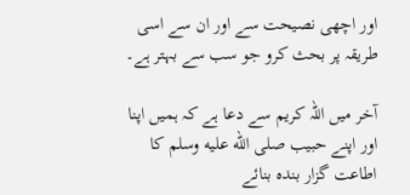اور اچھی نصیحت سے اور ان سے اسی طریقہ پر بحث کرو جو سب سے بہتر ہے۔

آخر میں اللہ کریم سے دعا ہے کہ ہمیں اپنا اور اپنے حبیب صلى الله عليه وسلم کا اطاعت گزار بندہ بنائے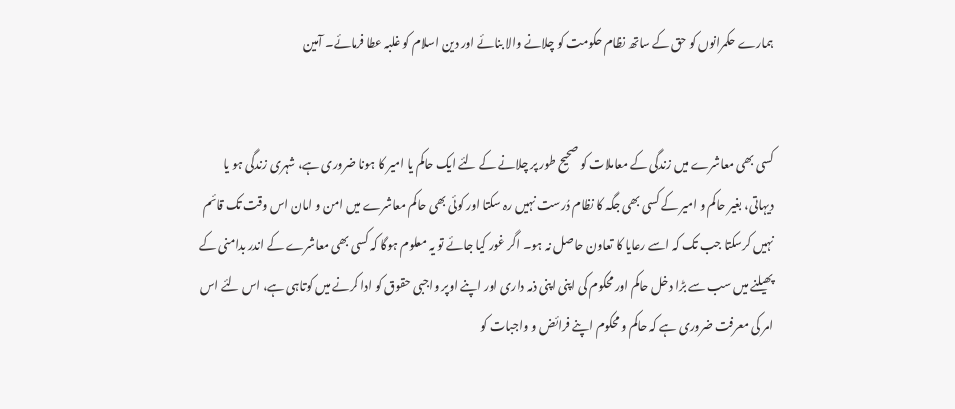ہمارے حکمرانوں کو حق کے ساتھ نظام حکومت کو چلانے والا بنائے اور دین اسلام کو غلبہ عطا فرمائے۔ آمین


کسی بھی معاشرے میں زندگی کے معاملات کو صحیح طور پر چلانے کے لئے ایک حاکم یا امیر کا ہونا ضروری ہے، شہری زندگی ہو یا دیہاتی، بغیر حاکم و امیر کے کسی بھی جگہ کا نظام دُرست نہیں رہ سکتا اور کوئی بھی حاکم معاشرے میں امن و امان اس وقت تک قائم نہیں کرسکتا جب تک کہ اسے رعایا کا تعاون حاصل نہ ہو۔ اگر غور کیا جائے تو یہ معلوم ہوگا کہ کسی بھی معاشرے کے اندر بدامنی کے پھیلنے میں سب سے بڑا دخل حاکم اور محکوم کی اپنی اپنی ذمہ داری اور اپنے اوپر واجبی حقوق کو ادا کرنے میں کوتاہی ہے، اس لئے اس امر کی معرفت ضروری ہے کہ حاکم و محکوم اپنے فرائض و واجبات کو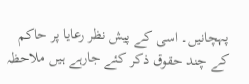پہچانیں۔ اسی کے پیش نظر رعایا پر حاکم کے چند حقوق ذکر کئے جارہے ہیں ملاحظہ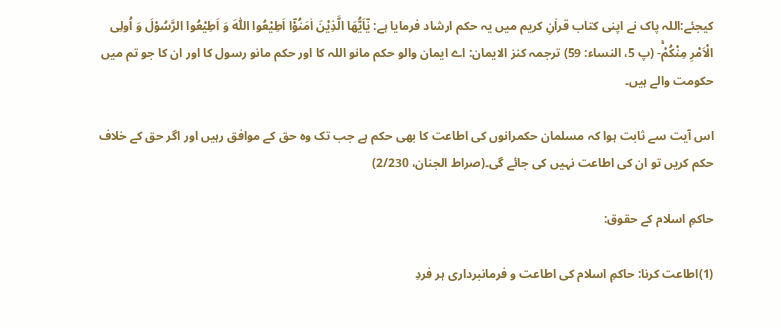کیجئے:اللہ پاک نے اپنی کتاب قراٰنِ کریم میں یہ حکم ارشاد فرمایا ہے: یٰۤاَیُّهَا الَّذِیْنَ اٰمَنُوْۤا اَطِیْعُوا اللّٰهَ وَ اَطِیْعُوا الرَّسُوْلَ وَ اُولِی الْاَمْرِ مِنْكُمْۚ- (پ 5، النساء: 59) ترجمہ کنز الایمان: اے ایمان والو حکم مانو اللہ کا اور حکم مانو رسول کا اور ان کا جو تم میں حکومت والے ہیں۔

اس آیت سے ثابت ہوا کہ مسلمان حکمرانوں کی اطاعت کا بھی حکم ہے جب تک وہ حق کے موافق رہیں اور اگر حق کے خلاف حکم کریں تو ان کی اطاعت نہیں کی جائے گی۔(صراط الجنان، 2/230)

حاکمِ اسلام کے حقوق:

(1)اطاعت کرنا: حاکمِ اسلام کی اطاعت و فرمانبرداری ہر فردِ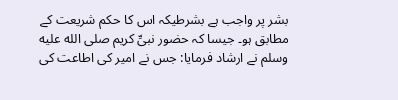بشر پر واجب ہے بشرطیکہ اس کا حکم شریعت کے مطابق ہو۔ جیسا کہ حضور نبیِّ کریم صلى الله عليه وسلم نے ارشاد فرمایا: جس نے امیر کی اطاعت کی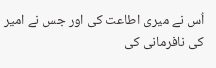اُس نے میری اطاعت کی اور جس نے امیر کی نافرمانی کی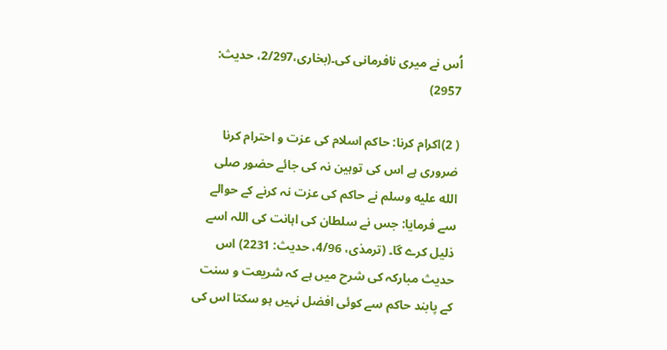اُس نے میری نافرمانی کی۔(بخاری،2/297، حدیث: 2957)

( 2)اکرام کرنا: حاکم اسلام کی عزت و احترام کرنا ضروری ہے اس کی توہین نہ کی جائے حضور صلى الله عليه وسلم نے حاکم کی عزت نہ کرنے کے حوالے سے فرمایا: جس نے سلطان کی اہانت کی اللہ اسے ذلیل کرے گا۔ (ترمذی، 4/96، حدیث: 2231) اس حدیث مبارکہ کی شرح میں ہے کہ شریعت و سنت کے پابند حاکم سے کوئی افضل نہیں ہو سکتا اس کی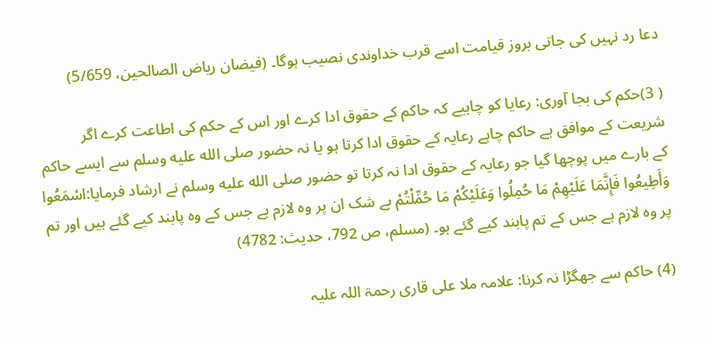دعا رد نہیں کی جاتی بروز قیامت اسے قرب خداوندی نصیب ہوگا۔ (فیضان ریاض الصالحین، 5/659)

( 3)حکم کی بجا آوری: رعایا کو چاہیے کہ حاکم کے حقوق ادا کرے اور اس کے حکم کی اطاعت کرے اگر شریعت کے موافق ہے حاکم چاہے رعایہ کے حقوق ادا کرتا ہو یا نہ حضور صلى الله عليه وسلم سے ایسے حاکم کے بارے میں پوچھا گیا جو رعایہ کے حقوق ادا نہ کرتا تو حضور صلى الله عليه وسلم نے ارشاد فرمایا:اسْمَعُوا وَأَطِيعُوا فَإِنَّمَا عَلَيْهِمْ مَا حُمِلُوا وَعَلَيْكُمْ مَا حُمِّلْتُمْ بے شک ان پر وہ لازم ہے جس کے وہ پابند کیے گئے ہیں اور تم پر وہ لازم ہے جس کے تم پابند کیے گئے ہو۔ (مسلم، ص 792، حدیث: 4782)

(4) حاکم سے جھگڑا نہ کرنا: علامہ ملا علی قاری رحمۃ اللہ علیہ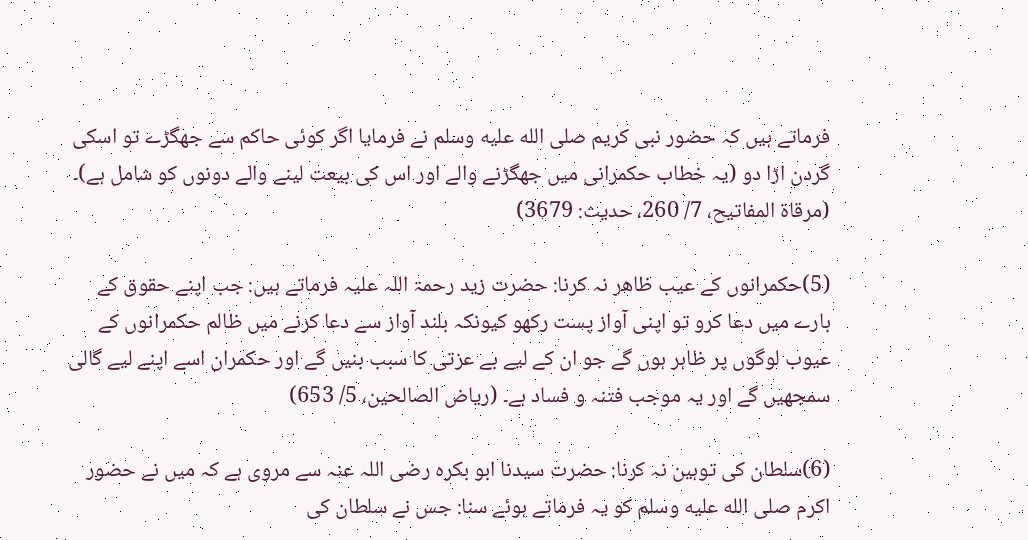فرماتے ہیں کہ حضور نبی کریم صلى الله عليه وسلم نے فرمایا اگر کوئی حاکم سے جھگڑے تو اسکی گردن اڑا دو (یہ خطاب حکمرانی میں جھگڑنے والے اور اس کی بیعت لینے والے دونوں کو شامل ہے)۔ (مرقاة المفاتيح، 7/ 260، حدیث: 3679)

(5)حکمرانوں کے عیب ظاھر نہ کرنا: حضرت زید رحمۃ اللہ علیہ فرماتے ہیں: جب اپنے حقوق کے بارے میں دعا کرو تو اپنی آواز پست رکھو کیونکہ بلند آواز سے دعا کرنے میں ظالم حکمرانوں کے عیوب لوگوں پر ظاہر ہوں گے جو ان کے لیے بے عزتی کا سبب بنیں گے اور حکمران اسے اپنے لیے گالی سمجھیں گے اور یہ موجب فتنہ و فساد ہے۔ (ریاض الصالحین، 5/ 653)

(6)سلطان کی توہین نہ کرنا: حضرت سیدنا ابو بکرہ رضی اللہ عنہ سے مروی ہے کہ میں نے حضور اکرم صلى الله عليه وسلم کو یہ فرماتے ہوئے سنا: جس نے سلطان کی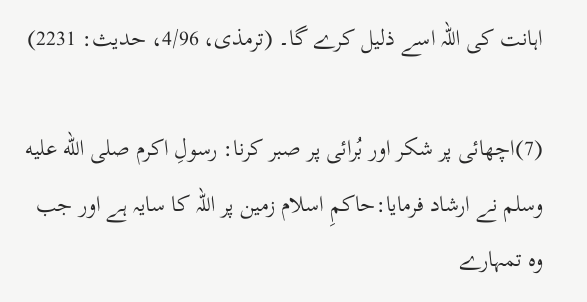اہانت کی اللہ اسے ذلیل کرے گا۔ (ترمذی، 4/96، حدیث: 2231)

(7)اچھائی پر شکر اور بُرائی پر صبر کرنا: رسولِ اكرم صلى الله عليه وسلم نے ارشاد فرمایا:حاکمِ اسلام زمین پر اللہ کا سایہ ہے اور جب وہ تمہارے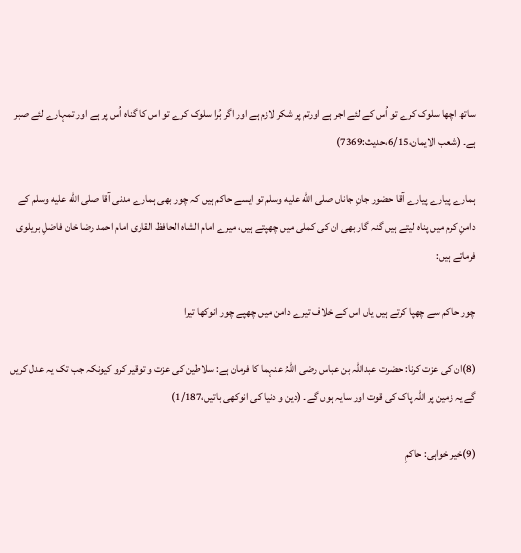ساتھ اچھا سلوک کرے تو اُس کے لئے اجر ہے اورتم پر شکر لازم ہے اور اگر بُرا سلوک کرے تو اس کا گناہ اُس پر ہے اور تمہارے لئے صبر ہے۔ (شعب الایمان،6/15،حدیث:7369)

ہمارے پیارے پیارے آقا حضور جانِ جاناں صلى الله عليه وسلم تو ایسے حاکم ہیں کہ چور بھی ہمارے مدنی آقا صلى الله عليه وسلم کے دامنِ کرم میں پناہ لیتے ہیں گنہ گار بھی ان کی کملی میں چھپتے ہیں، میرے امام الشاہ الحافظ القاری امام احمد رضا خان فاضلِ بریلوی فرماتے ہیں:

چور حاکم سے چھپا کرتے ہیں یاں اس کے خلاف تیرے دامن میں چھپے چور انوکھا تیرا

(8)ان کی عزت کرنا: حضرت عبداللہ بن عباس رضی اللہُ عنہما کا فرمان ہے: سلاطین کی عزت و توقیر کرو کیونکہ جب تک یہ عدل کریں گے یہ زمین پر اللہ پاک کی قوت اور سایہ ہوں گے۔ (دین و دنیا کی انوکھی باتیں،1/187)

(9)خیر خواہی: حاکمِ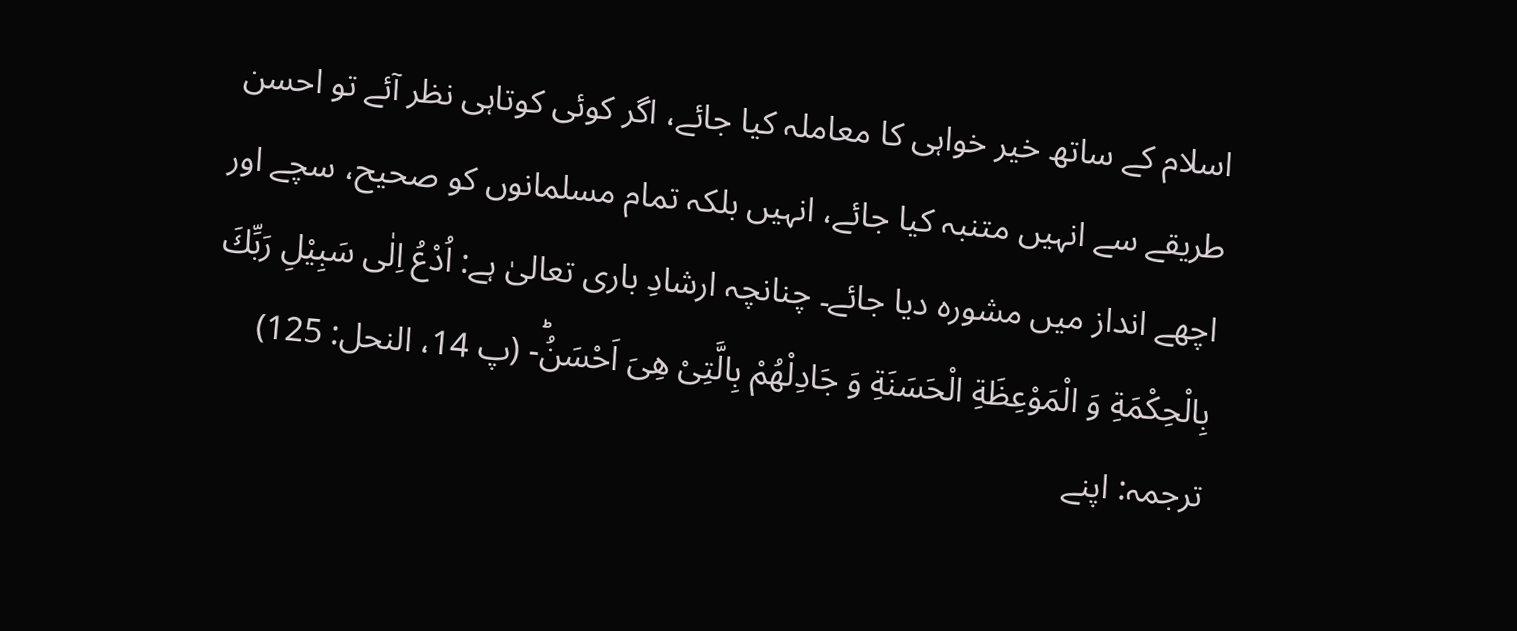اسلام کے ساتھ خیر خواہی کا معاملہ کیا جائے، اگر کوئی کوتاہی نظر آئے تو احسن طریقے سے انہیں متنبہ کیا جائے، انہیں بلکہ تمام مسلمانوں کو صحیح، سچے اور اچھے انداز میں مشورہ دیا جائے۔ چنانچہ ارشادِ باری تعالیٰ ہے: اُدْعُ اِلٰى سَبِیْلِ رَبِّكَ بِالْحِكْمَةِ وَ الْمَوْعِظَةِ الْحَسَنَةِ وَ جَادِلْهُمْ بِالَّتِیْ هِیَ اَحْسَنُؕ- (پ 14، النحل: 125) ترجمہ: اپنے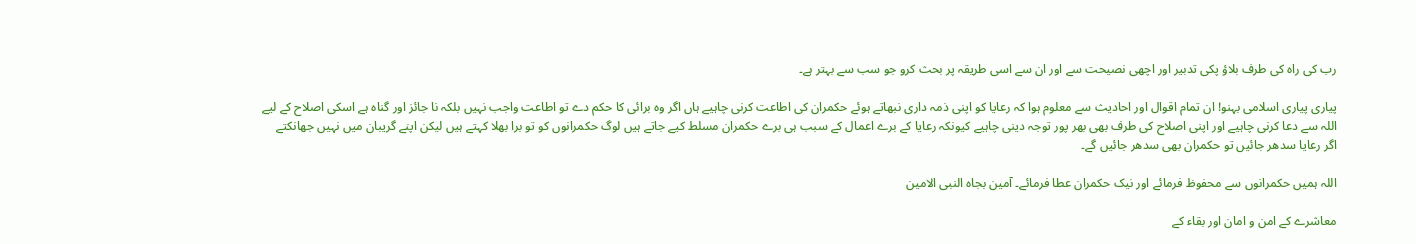رب کی راہ کی طرف بلاؤ پکی تدبیر اور اچھی نصیحت سے اور ان سے اسی طریقہ پر بحث کرو جو سب سے بہتر ہے۔

پیاری پیاری اسلامی بہنو! ان تمام اقوال اور احادیث سے معلوم ہوا کہ رعایا کو اپنی ذمہ داری نبھاتے ہوئے حکمران کی اطاعت کرنی چاہیے ہاں اگر وہ برائی کا حکم دے تو اطاعت واجب نہیں بلکہ نا جائز اور گناہ ہے اسکی اصلاح کے لیے اللہ سے دعا کرنی چاہیے اور اپنی اصلاح کی طرف بھی بھر پور توجہ دینی چاہیے کیونکہ رعایا کے برے اعمال کے سبب ہی برے حکمران مسلط کیے جاتے ہیں لوگ حکمرانوں کو تو برا بھلا کہتے ہیں لیکن اپنے گریبان میں نہیں جھانکتے اگر رعایا سدھر جائیں تو حکمران بھی سدھر جائیں گے۔

اللہ ہمیں حکمرانوں سے محفوظ فرمائے اور نیک حکمران عطا فرمائے۔ آمین بجاہ النبی الامین

معاشرے کے امن و امان اور بقاء کے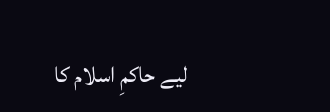لیے حاکمِ اسلام کا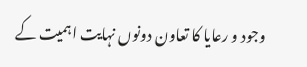وجود و رعایا کا تعاون دونوں نہایت اہمیت کے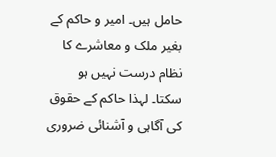حامل ہیں۔ امیر و حاکم کے بغیر ملک و معاشرے کا نظام درست نہیں ہو سکتا۔ لہذا حاکم کے حقوق کی آگاہی و آشنائی ضروری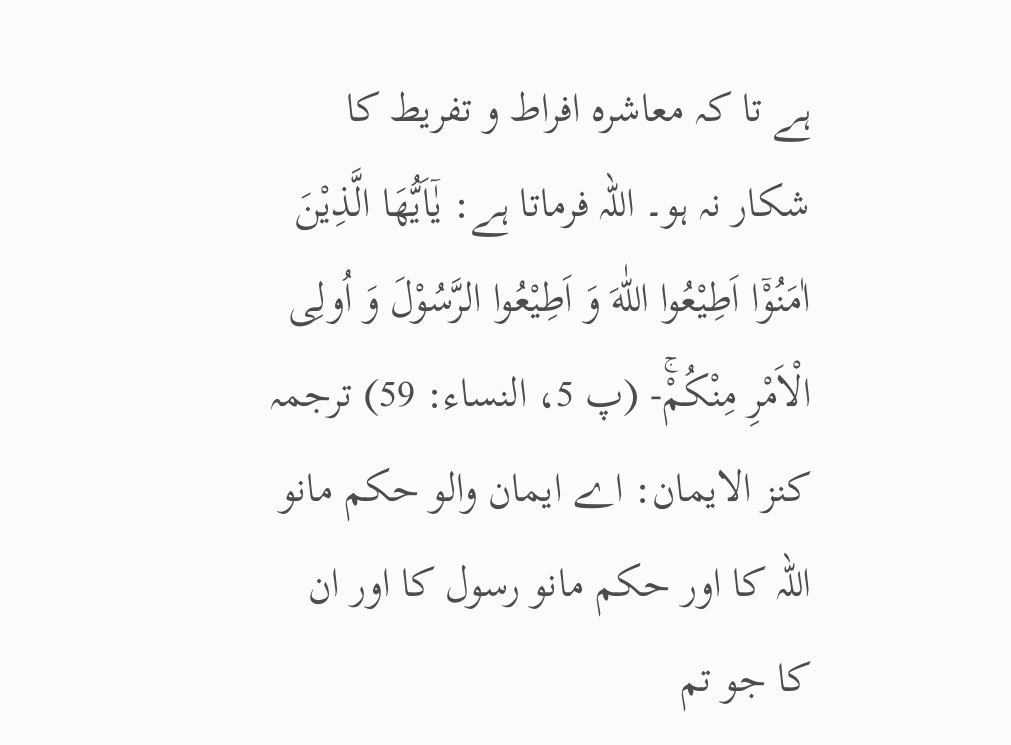ہے تا کہ معاشرہ افراط و تفریط کا شکار نہ ہو۔ اللہ فرماتا ہے: یٰۤاَیُّهَا الَّذِیْنَ اٰمَنُوْۤا اَطِیْعُوا اللّٰهَ وَ اَطِیْعُوا الرَّسُوْلَ وَ اُولِی الْاَمْرِ مِنْكُمْۚ- (پ 5، النساء: 59) ترجمہ کنز الایمان: اے ایمان والو حکم مانو اللہ کا اور حکم مانو رسول کا اور ان کا جو تم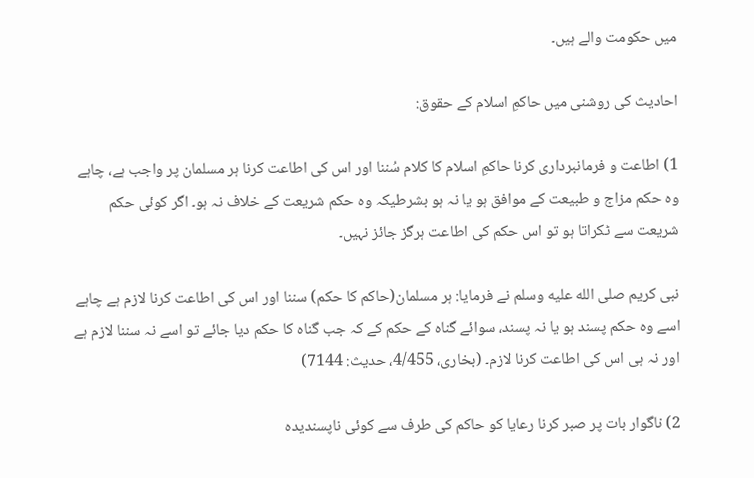میں حکومت والے ہیں۔

احادیث کی روشنی میں حاکمِ اسلام کے حقوق:

1) اطاعت و فرمانبرداری کرنا حاکمِ اسلام کا کلام سُننا اور اس کی اطاعت کرنا ہر مسلمان پر واجب ہے، چاہے وہ حکم مزاج و طبیعت کے موافق ہو یا نہ ہو بشرطیکہ وہ حکم شریعت کے خلاف نہ ہو۔ اگر کوئی حکم شریعت سے ٹکراتا ہو تو اس حکم کی اطاعت ہرگز جائز نہیں۔

نبی کریم صلى الله عليه وسلم نے فرمایا: ہر مسلمان(حاکم کا حکم) سننا اور اس کی اطاعت کرنا لازم ہے چاہے اسے وہ حکم پسند ہو یا نہ پسند، سوائے گناہ کے حکم کے کہ جب گناہ کا حکم دیا جائے تو اسے نہ سننا لازم ہے اور نہ ہی اس کی اطاعت کرنا لازم۔ (بخاری، 4/455، حدیث: 7144)

2) ناگوار بات پر صبر کرنا رعایا کو حاکم کی طرف سے کوئی ناپسندیدہ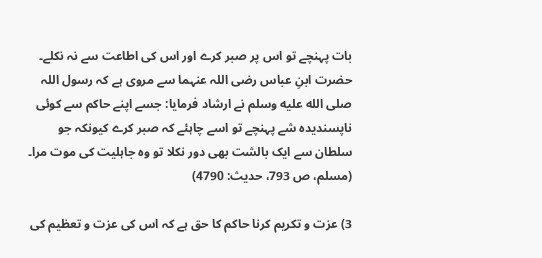بات پہنچے تو اس پر صبر کرے اور اس کی اطاعت سے نہ نکلے۔ حضرت ابنِ عباس رضی اللہ عنہما سے مروی ہے کہ رسول اللہ صلى الله عليه وسلم نے ارشاد فرمایا: جسے اپنے حاکم سے کوئی ناپسندیدہ شے پہنچے تو اسے چاہئے کہ صبر کرے کیونکہ جو سلطان سے ایک بالشت بھی دور نکلا تو وہ جاہلیت کی موت مرا۔ (مسلم، ص 793، حدیث: 4790)

3) عزت و تکریم کرنا حاکم کا حق ہے کہ اس کی عزت و تعظیم کی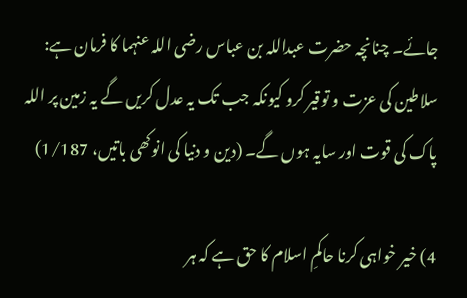جائے۔ چنانچہ حضرت عبداللہ بن عباس رضی اللہ عنہما کا فرمان ہے: سلاطین کی عزت و توقیر کرو کیونکہ جب تک یہ عدل کریں گے یہ زمین پر اللہ پاک کی قوت اور سایہ ہوں گے۔ (دین و دنیا کی انوکھی باتیں، 1/187)

4) خیر خواہی کرنا حاکمِ اسلام کا حق ہے کہ ہر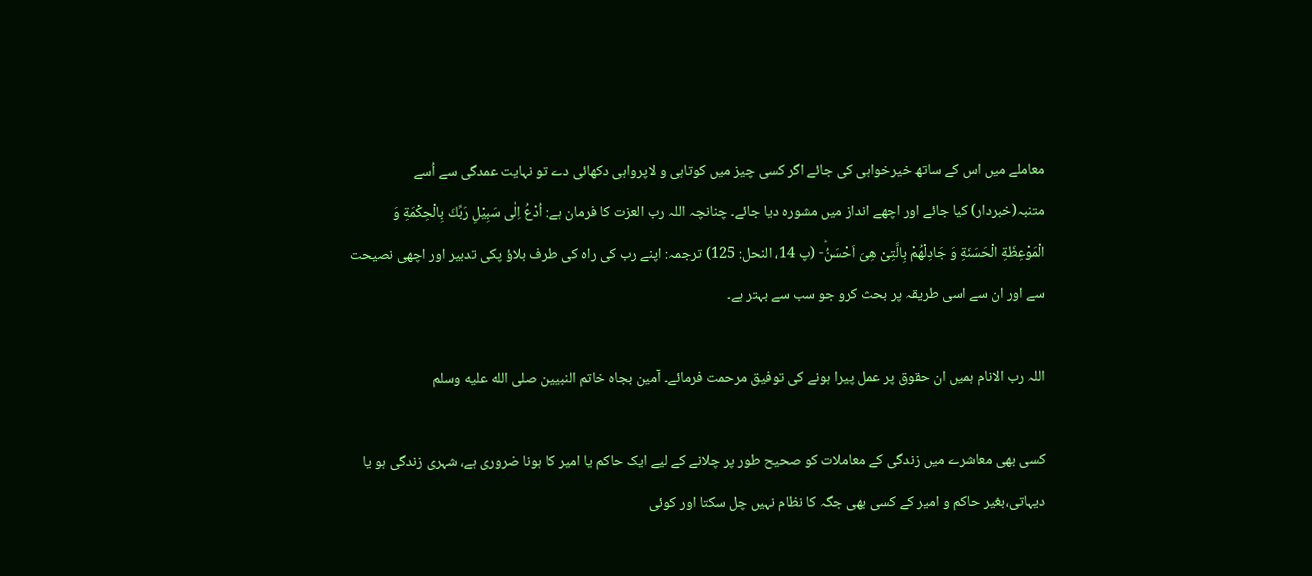معاملے میں اس کے ساتھ خیرخواہی کی جائے اگر کسی چیز میں کوتاہی و لاپرواہی دکھائی دے تو نہایت عمدگی سے اُسے متنبہ(خبردار) کیا جائے اور اچھے انداز میں مشورہ دیا جائے۔ چنانچہ اللہ رب العزت کا فرمان ہے: اُدْعُ اِلٰى سَبِیْلِ رَبِّكَ بِالْحِكْمَةِ وَ الْمَوْعِظَةِ الْحَسَنَةِ وَ جَادِلْهُمْ بِالَّتِیْ هِیَ اَحْسَنُؕ- (پ 14، النحل: 125) ترجمہ: اپنے رب کی راہ کی طرف بلاؤ پکی تدبیر اور اچھی نصیحت سے اور ان سے اسی طریقہ پر بحث کرو جو سب سے بہتر ہے۔

اللہ رب الانام ہمیں ان حقوق پر عمل پیرا ہونے کی توفیق مرحمت فرمائے۔ آمین بجاہ خاتم النبیین صلى الله عليه وسلم

کسی بھی معاشرے میں زندگی کے معاملات کو صحیح طور پر چلانے کے لیے ایک حاکم یا امیر کا ہونا ضروری ہے، شہری زندگی ہو یا دیہاتی،بغیر حاکم و امیر کے کسی بھی جگہ کا نظام نہیں چل سکتا اور کوئی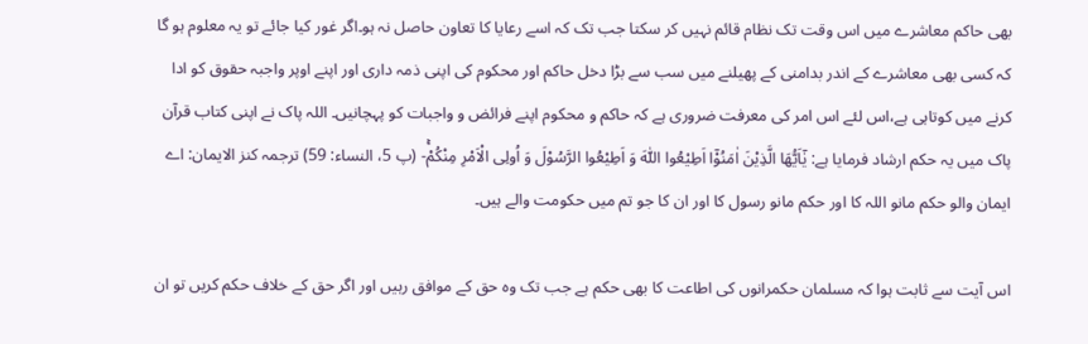بھی حاکم معاشرے میں اس وقت تک نظام قائم نہیں کر سکتا جب تک کہ اسے رعایا کا تعاون حاصل نہ ہو۔اگر غور کیا جائے تو یہ معلوم ہو گا کہ کسی بھی معاشرے کے اندر بدامنی کے پھیلنے میں سب سے بڑا دخل حاكم اور محكوم كی اپنی ذمہ داری اور اپنے اوپر واجبہ حقوق کو ادا کرنے میں کوتاہی ہے،اس لئے اس امر کی معرفت ضروری ہے کہ حاکم و محکوم اپنے فرائض و واجبات کو پہچانیں۔ اللہ پاک نے اپنی کتاب قرآن پاک میں یہ حکم ارشاد فرمایا ہے: یٰۤاَیُّهَا الَّذِیْنَ اٰمَنُوْۤا اَطِیْعُوا اللّٰهَ وَ اَطِیْعُوا الرَّسُوْلَ وَ اُولِی الْاَمْرِ مِنْكُمْۚ- (پ 5، النساء: 59) ترجمہ کنز الایمان: اے ایمان والو حکم مانو اللہ کا اور حکم مانو رسول کا اور ان کا جو تم میں حکومت والے ہیں۔

اس آیت سے ثابت ہوا کہ مسلمان حکمرانوں کی اطاعت کا بھی حکم ہے جب تک وہ حق کے موافق رہیں اور اگر حق کے خلاف حكم كريں تو ان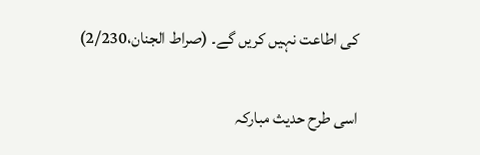کی اطاعت نہیں کریں گے۔ (صراط الجنان،2/230)

اسی طرح حدیث مباركہ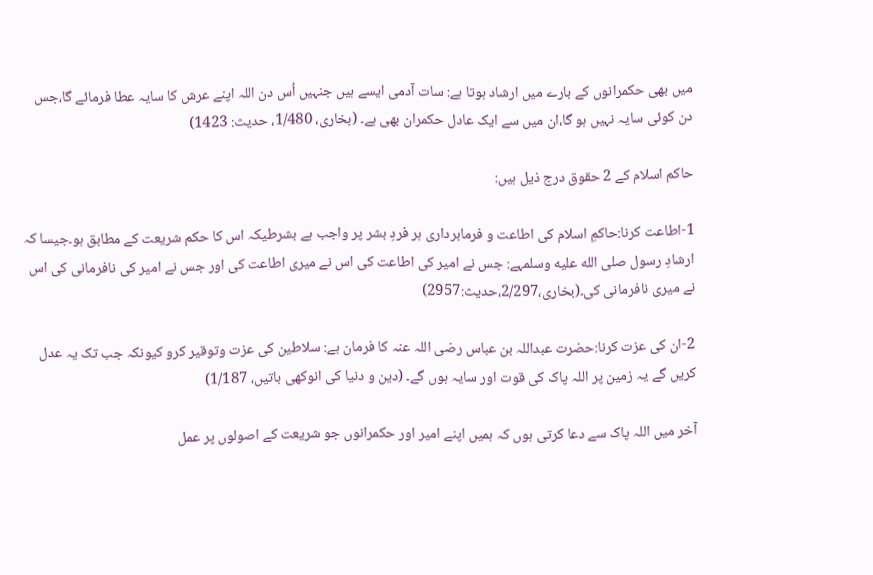میں بھی حکمرانوں کے بارے میں ارشاد ہوتا ہے: سات آدمی ایسے ہیں جنہیں اُس دن اللہ اپنے عرش کا سایہ عطا فرمائے گا،جس دن کوئی سایہ نہیں ہو گا،ان میں سے ایک عادل حکمران بھی ہے۔ (بخاری، 1/480، حدیث: 1423)

حاکم اسلام کے 2 حقوق درج ذیل ہیں:

1-اطاعت کرنا:حاکمِ اسلام کی اطاعت و فرمابرداری ہر فردِ بشر پر واجب ہے بشرطیکہ اس کا حکم شریعت کے مطابق ہو۔جیسا کہ ارشادِ رسول صلى الله عليه وسلمہے: جس نے امیر کی اطاعت کی اس نے میری اطاعت کی اور جس نے امیر کی نافرمانی کی اس نے میری نافرمانی کی۔(بخاری،2/297،حدیث:2957)

2-ان کی عزت کرنا:حضرت عبداللہ بن عباس رضی اللہ عنہ کا فرمان ہے: سلاطین کی عزت وتوقیر کرو کیونکہ جب تک یہ عدل کریں گے یہ زمین پر اللہ پاک کی قوت اور سایہ ہوں گے۔ (دین و دنیا کی انوکھی باتیں، 1/187)

آخر میں اللہ پاک سے دعا کرتی ہوں کہ ہمیں اپنے امیر اور حکمرانوں جو شریعت کے اصولوں پر عمل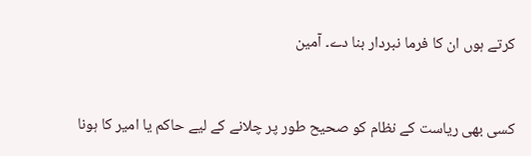کرتے ہوں ان کا فرما نبردار بنا دے۔ آمین


کسی بھی ریاست کے نظام کو صحیح طور پر چلانے کے لیے حاکم یا امیر کا ہونا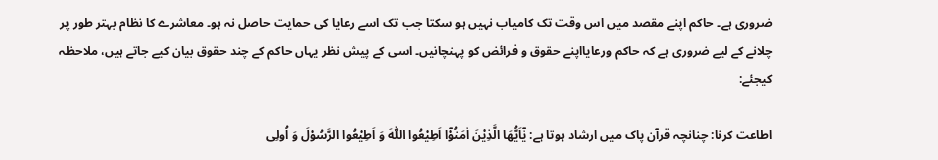ضروری ہے۔ حاکم اپنے مقصد میں اس وقت تک کامیاب نہیں ہو سکتا جب تک اسے رعایا کی حمایت حاصل نہ ہو۔ معاشرے کا نظام بہتر طور پر چلانے کے لیے ضروری ہے کہ حاکم ورعایااپنے حقوق و فرائض کو پہنچانیں۔ اسی کے پیش نظر یہاں حاکم کے چند حقوق بیان کیے جاتے ہیں، ملاحظہ کیجئے:

اطاعت کرنا: چنانچہ قرآن پاک میں ارشاد ہوتا ہے: یٰۤاَیُّهَا الَّذِیْنَ اٰمَنُوْۤا اَطِیْعُوا اللّٰهَ وَ اَطِیْعُوا الرَّسُوْلَ وَ اُولِی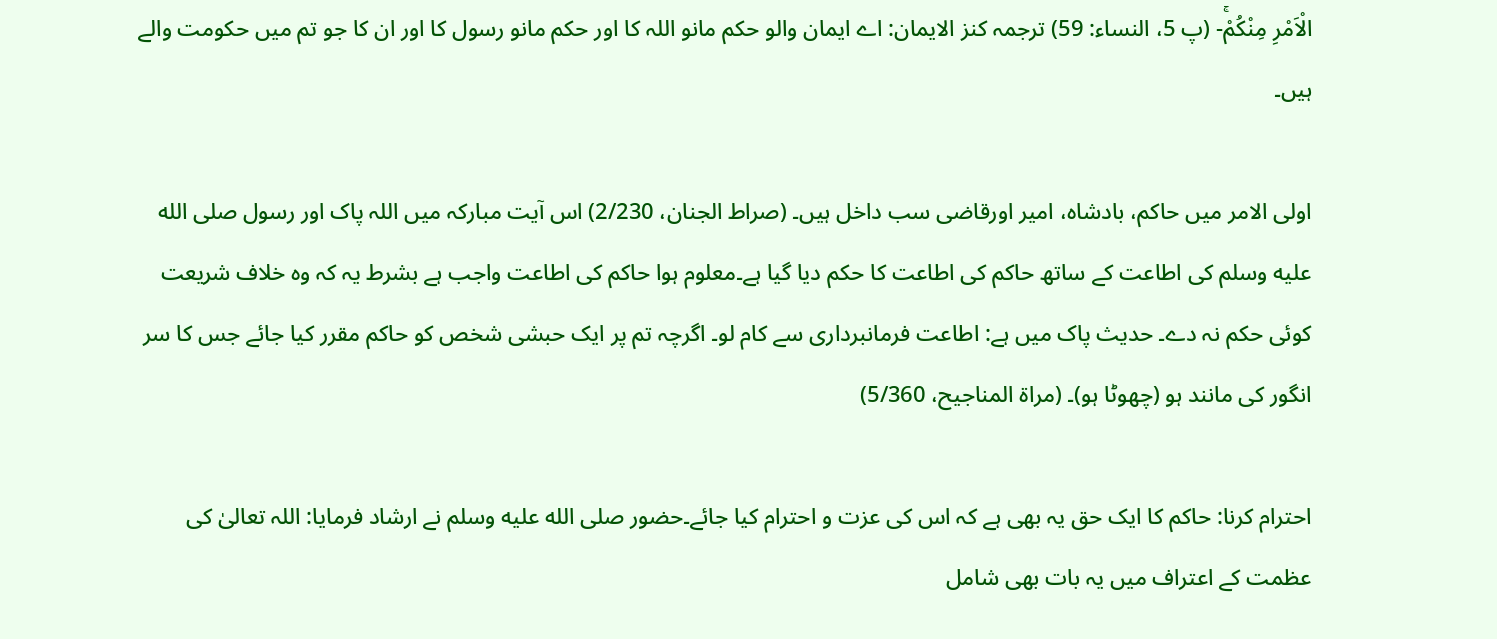الْاَمْرِ مِنْكُمْۚ- (پ 5، النساء: 59) ترجمہ کنز الایمان: اے ایمان والو حکم مانو اللہ کا اور حکم مانو رسول کا اور ان کا جو تم میں حکومت والے ہیں۔

اولی الامر میں حاکم، بادشاہ، امیر اورقاضی سب داخل ہیں۔ (صراط الجنان، 2/230) اس آیت مبارکہ میں اللہ پاک اور رسول صلى الله عليه وسلم کی اطاعت کے ساتھ حاکم کی اطاعت کا حکم دیا گیا ہے۔معلوم ہوا حاکم کی اطاعت واجب ہے بشرط یہ کہ وہ خلاف شریعت کوئی حکم نہ دے۔ حدیث پاک میں ہے: اطاعت فرمانبرداری سے کام لو۔ اگرچہ تم پر ایک حبشی شخص کو حاکم مقرر کیا جائے جس کا سر انگور کی مانند ہو (چھوٹا ہو)۔ (مراۃ المناجیح، 5/360)

احترام کرنا: حاکم کا ایک حق یہ بھی ہے کہ اس کی عزت و احترام کیا جائے۔حضور صلى الله عليه وسلم نے ارشاد فرمایا: اللہ تعالیٰ کی عظمت کے اعتراف میں یہ بات بھی شامل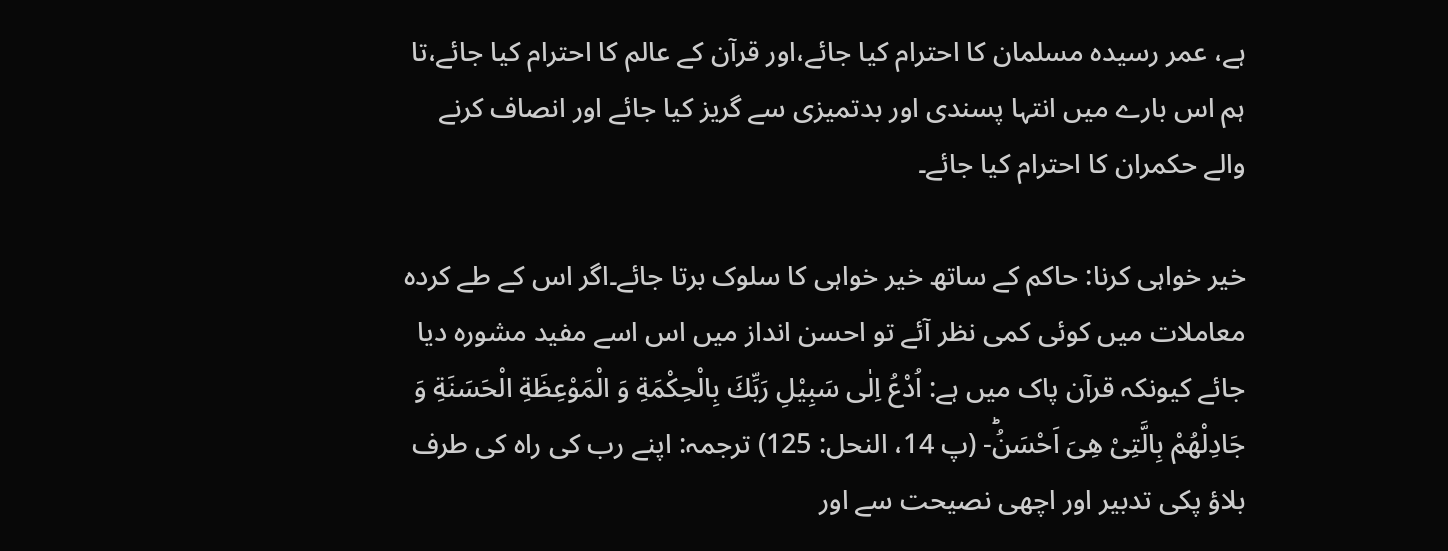ہے، عمر رسیدہ مسلمان کا احترام کیا جائے،اور قرآن کے عالم کا احترام کیا جائے،تا ہم اس بارے میں انتہا پسندی اور بدتمیزی سے گریز کیا جائے اور انصاف کرنے والے حکمران کا احترام کیا جائے۔

خیر خواہی کرنا: حاکم کے ساتھ خیر خواہی کا سلوک برتا جائے۔اگر اس کے طے کردہ معاملات میں کوئی کمی نظر آئے تو احسن انداز میں اس اسے مفید مشورہ دیا جائے کیونکہ قرآن پاک میں ہے: اُدْعُ اِلٰى سَبِیْلِ رَبِّكَ بِالْحِكْمَةِ وَ الْمَوْعِظَةِ الْحَسَنَةِ وَ جَادِلْهُمْ بِالَّتِیْ هِیَ اَحْسَنُؕ- (پ 14، النحل: 125) ترجمہ: اپنے رب کی راہ کی طرف بلاؤ پکی تدبیر اور اچھی نصیحت سے اور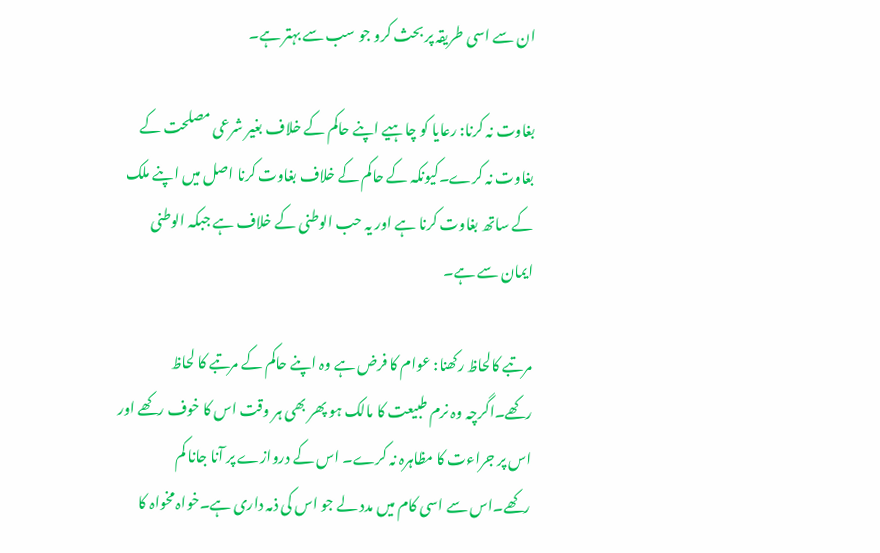ان سے اسی طریقہ پر بحث کرو جو سب سے بہتر ہے۔

بغاوت نہ کرنا: رعایا کو چاہیے اپنے حاکم کے خلاف بغیر شرعی مصلحت کے بغاوت نہ کرے۔کیونکہ کے حاکم کے خلاف بغاوت کرنا اصل میں اپنے ملک کے ساتھ بغاوت کرنا ہے اور یہ حب الوطنی کے خلاف ہے جبکہ الوطنی ایمان سے ہے۔

مرتبے کالحاظ رکھنا: عوام کا فرض ہے وہ اپنے حاکم کے مرتبے کا لحاظ رکھے۔اگرچہ وہ نرم طبیعت کا مالک ہو پھر بھی ہر وقت اس کا خوف رکھے اور اس پر جراءت کا مظاہرہ نہ کرے۔ اس کے دروازے پر آنا جانا کم رکھے۔اس سے اسی کام میں مدد لے جو اس کی ذمہ داری ہے۔خواہ مخواہ کا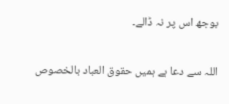بوجھ اس پر نہ ڈالے۔

اللہ سے دعا ہے ہمیں حقوق العباد بالخصوص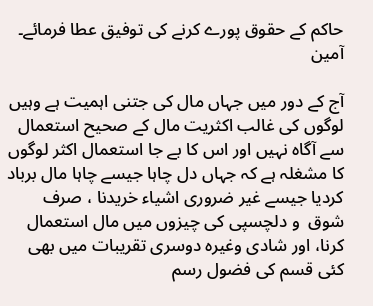حاکم کے حقوق پورے کرنے کی توفیق عطا فرمائے۔ آمین

آج کے دور میں جہاں مال کی جتنی اہمیت ہے وہیں لوگوں کی غالب اکثریت مال کے صحیح استعمال سے آگاہ نہیں اور اس کا بے جا استعمال اکثر لوگوں کا مشغلہ ہے کہ جہاں دل چاہا جیسے چاہا مال برباد کردیا جیسے غیر ضروری اشیاء خریدنا ، صرف شوق  و دلچسپی کی چیزوں میں مال استعمال کرنا، اور شادی وغیرہ دوسری تقریبات میں بھی کئی قسم کی فضول رسم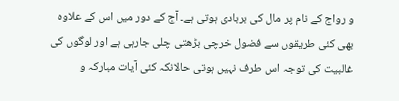و رواج کے نام پر مال کی بربادی ہوتی ہے۔ آج کے دور میں اس کے علاوہ بھی کئی طریقوں سے فضول خرچی بڑھتی چلی جارہی ہے اور لوگوں کی غالبیت کی توجہ اس طرف نہیں ہوتی حالانکہ کئی آیات مبارکہ و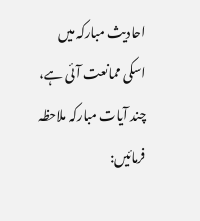احادیث مبارکہ میں اسکی ممانعت آئی ہے، چند آیات مبارکہ ملاحظہ فرمائیں: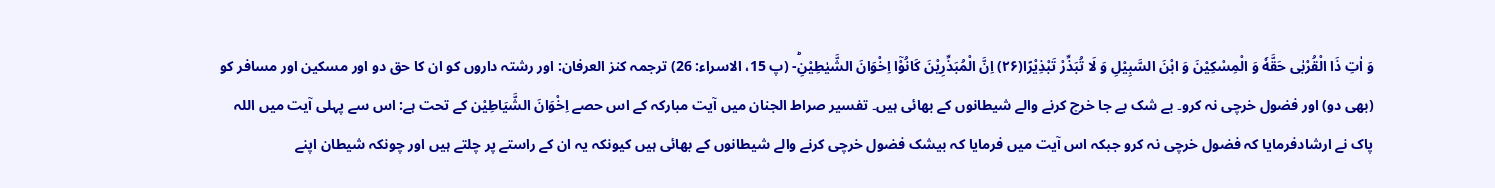وَ اٰتِ ذَا الْقُرْبٰى حَقَّهٗ وَ الْمِسْكِیْنَ وَ ابْنَ السَّبِیْلِ وَ لَا تُبَذِّرْ تَبْذِیْرًا(۲۶) اِنَّ الْمُبَذِّرِیْنَ كَانُوْۤا اِخْوَانَ الشَّیٰطِیْنِؕ- (پ 15، الاسراء: 26) ترجمہ کنز العرفان: اور رشتہ داروں کو ان کا حق دو اور مسکین اور مسافر کو (بھی دو) اور فضول خرچی نہ کرو۔ بے شک بے جا خرچ کرنے والے شیطانوں کے بھائی ہیں۔ تفسیر صراط الجنان میں آیت مبارکہ کے اس حصے اِخْوَانَ الشَّیَاطِیْن کے تحت ہے: اس سے پہلی آیت میں اللہ پاک نے ارشادفرمایا کہ فضول خرچی نہ کرو جبکہ اس آیت میں فرمایا کہ بیشک فضول خرچی کرنے والے شیطانوں کے بھائی ہیں کیونکہ یہ ان کے راستے پر چلتے ہیں اور چونکہ شیطان اپنے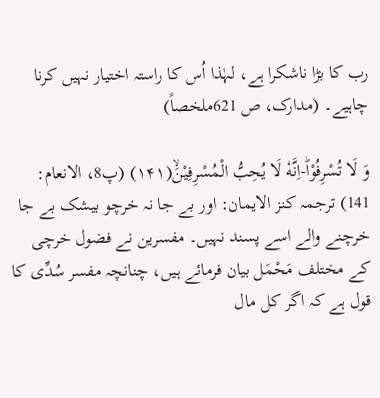رب کا بڑا ناشکرا ہے، لہٰذا اُس کا راستہ اختیار نہیں کرنا چاہیے۔ (مدارک، ص 621ملخصاً)

وَ لَا تُسْرِفُوْاؕ-اِنَّهٗ لَا یُحِبُّ الْمُسْرِفِیْنَۙ(۱۴۱) (پ8، الانعام: 141) ترجمہ کنز الایمان: اور بے جا نہ خرچو بیشک بے جا خرچنے والے اسے پسند نہیں۔ مفسرین نے فضول خرچی کے مختلف مَحْمَل بیان فرمائے ہیں، چنانچہ مفسر سُدِّی کا قول ہے کہ اگر کل مال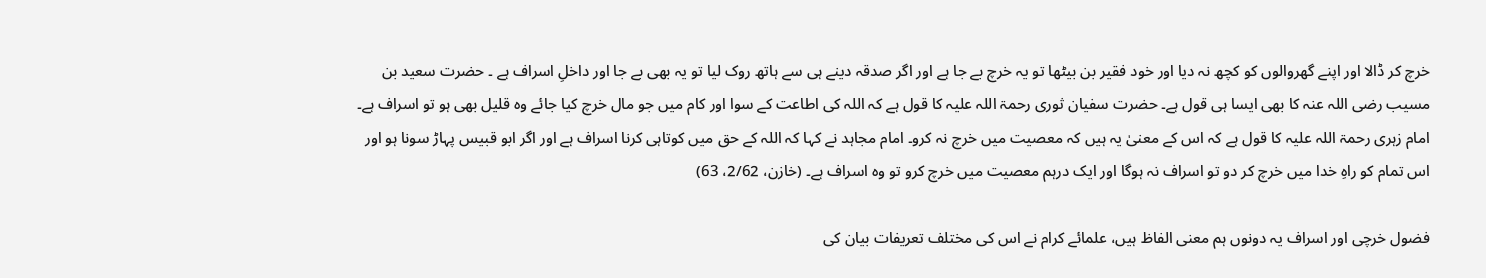خرچ کر ڈالا اور اپنے گھروالوں کو کچھ نہ دیا اور خود فقیر بن بیٹھا تو یہ خرچ بے جا ہے اور اگر صدقہ دینے ہی سے ہاتھ روک لیا تو یہ بھی بے جا اور داخلِ اسراف ہے ۔ حضرت سعید بن مسیب رضی اللہ عنہ کا بھی ایسا ہی قول ہے۔ حضرت سفیان ثوری رحمۃ اللہ علیہ کا قول ہے کہ اللہ کی اطاعت کے سوا اور کام میں جو مال خرچ کیا جائے وہ قلیل بھی ہو تو اسراف ہے۔ امام زہری رحمۃ اللہ علیہ کا قول ہے کہ اس کے معنیٰ یہ ہیں کہ معصیت میں خرچ نہ کرو۔ امام مجاہد نے کہا کہ اللہ کے حق میں کوتاہی کرنا اسراف ہے اور اگر ابو قبیس پہاڑ سونا ہو اور اس تمام کو راہِ خدا میں خرچ کر دو تو اسراف نہ ہوگا اور ایک درہم معصیت میں خرچ کرو تو وہ اسراف ہے۔ (خازن، 2/62، 63)

فضول خرچی اور اسراف یہ دونوں ہم معنی الفاظ ہیں، علمائے کرام نے اس کی مختلف تعریفات بیان کی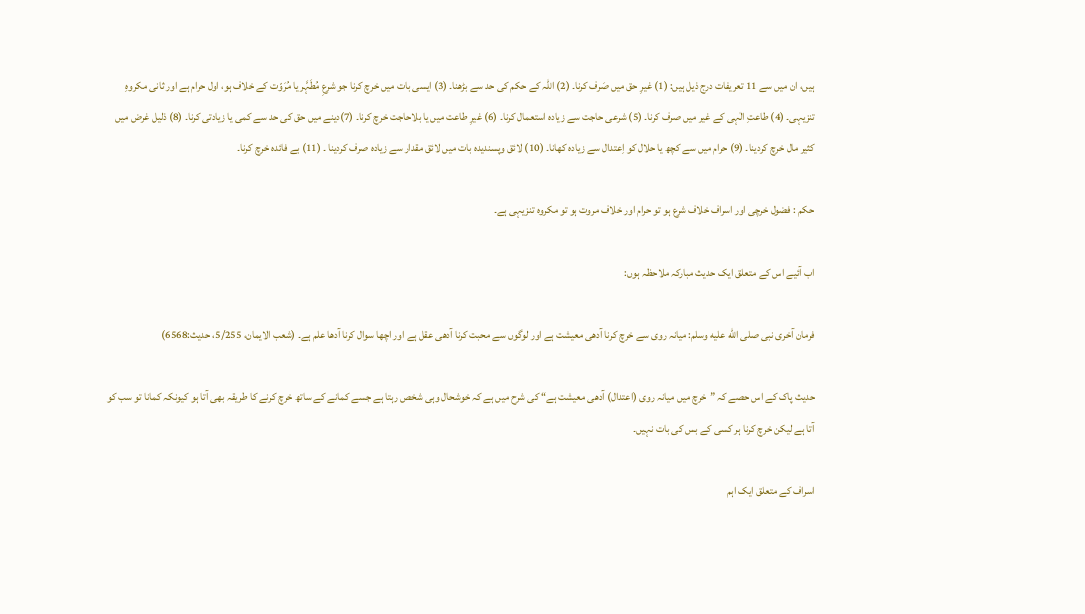ہیں، ان میں سے 11 تعریفات درج ذیل ہیں: (1) غیرِ حق میں صَرف کرنا۔ (2) اللہ کے حکم کی حد سے بڑھنا۔ (3) ایسی بات میں خرچ کرنا جو شرعِ مُطَہَّر یا مُرَوّت کے خلاف ہو، اول حرام ہے اور ثانی مکروہِ تنزیہی۔ (4) طاعتِ الٰہی کے غیر میں صرف کرنا۔ (5) شرعی حاجت سے زیادہ استعمال کرنا۔ (6) غیرِ طاعت میں یا بلاحاجت خرچ کرنا۔ (7)دینے میں حق کی حد سے کمی یا زیادتی کرنا۔ (8) ذلیل غرض میں کثیر مال خرچ کردینا۔ (9) حرام میں سے کچھ یا حلال کو اِعتدال سے زیادہ کھانا۔ (10) لائق وپسندیدہ بات میں لائق مقدار سے زیادہ صرف کردینا ۔ (11) بے فائدہ خرچ کرنا۔

حکم : فضول خرچی اور اسراف خلاف شرع ہو تو حرام اور خلاف مروت ہو تو مکروہ تنزیہی ہے۔

اب آئیے اس کے متعلق ایک حدیث مبارکہ ملاحظہ ہوں:

فرمان آخری نبی صلى الله عليه وسلم: میانہ روی سے خرچ کرنا آدھی معیشت ہے اور لوگوں سے محبت کرنا آدھی عقل ہے اور اچھا سوال کرنا آدھا علم ہے۔ (شعب الایمان، 5/255، حدیث:6568)

حدیث پاک کے اس حصے کہ ”خرچ میں میانہ روی (اعتدال) آدھی معیشت ہے“ کی شرح میں ہے کہ خوشحال وہی شخص رہتا ہے جسے کمانے کے ساتھ خرچ کرنے کا طریقہ بھی آتا ہو کیونکہ کمانا تو سب کو آتا ہے لیکن خرچ کرنا ہر کسی کے بس کی بات نہیں۔

اسراف کے متعلق ایک اہم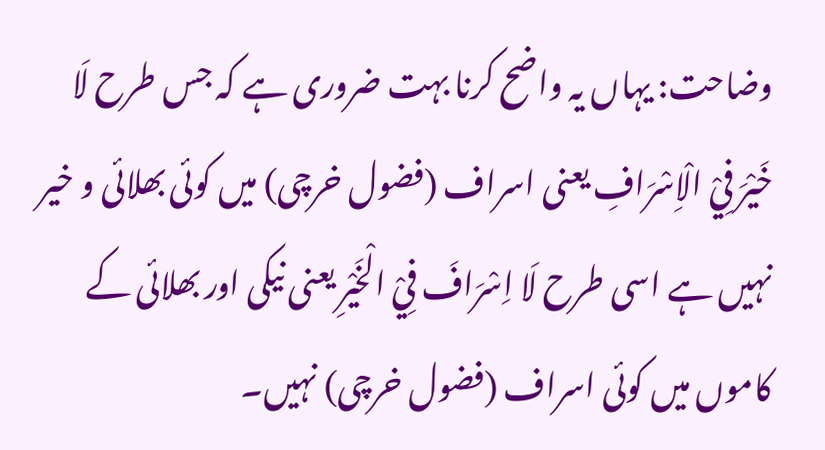وضاحت: یہاں یہ واضح کرنا بہت ضروری ہے کہ جس طرح لَا خَيْرَ فِيْ الْاِسْرَافِ یعنی اسراف (فضول خرچی) میں کوئی بھلائی و خیر نہیں ہے اسی طرح لَا اِسْرَافَ فِيْ الْخَيْرِ یعنی نیکی اور بھلائی کے کاموں میں کوئی اسراف (فضول خرچی) نہیں۔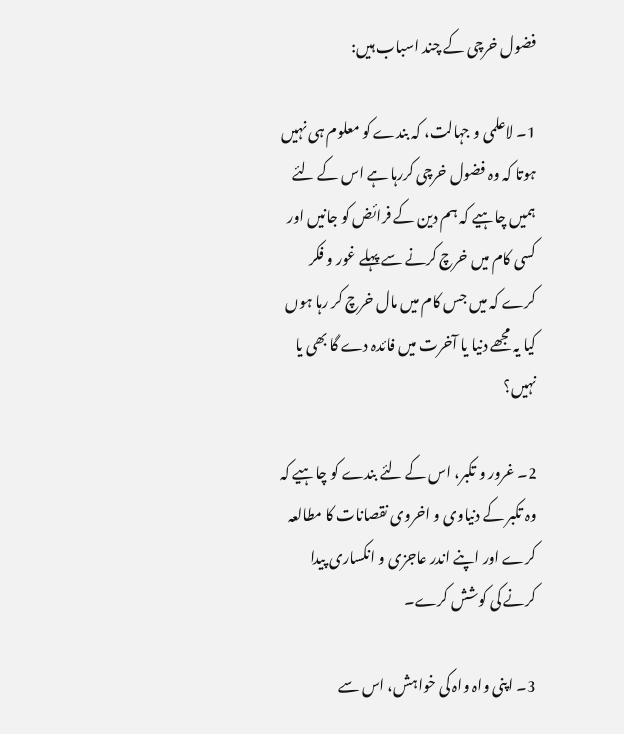فضول خرچی کے چند اسباب ہیں:

1۔ لاعلمی و جہالت، کہ بندے کو معلوم ہی نہیں ہوتا کہ وہ فضول خرچی کررہا ہے اس کے لئے ہمیں چاہیے کہ ہم دین کے فرائض کو جانیں اور کسی کام میں خرچ کرنے سے پہلے غور و فکر کرے کہ میں جس کام میں مال خرچ کر رہا ہوں کیا یہ مجھے دنیا یا آخرت میں فائدہ دے گا بھی یا نہیں؟

2۔ غرور و تکبر، اس کے لئے بندے کو چاہیے کہ وہ تکبر کے دنیاوی و اخروی نقصانات کا مطالعہ کرے اور اپنے اندر عاجزی و انکساری پیدا کرنے کی کوشش کرے۔

3۔ اپنی واہ واہ کی خواہش، اس سے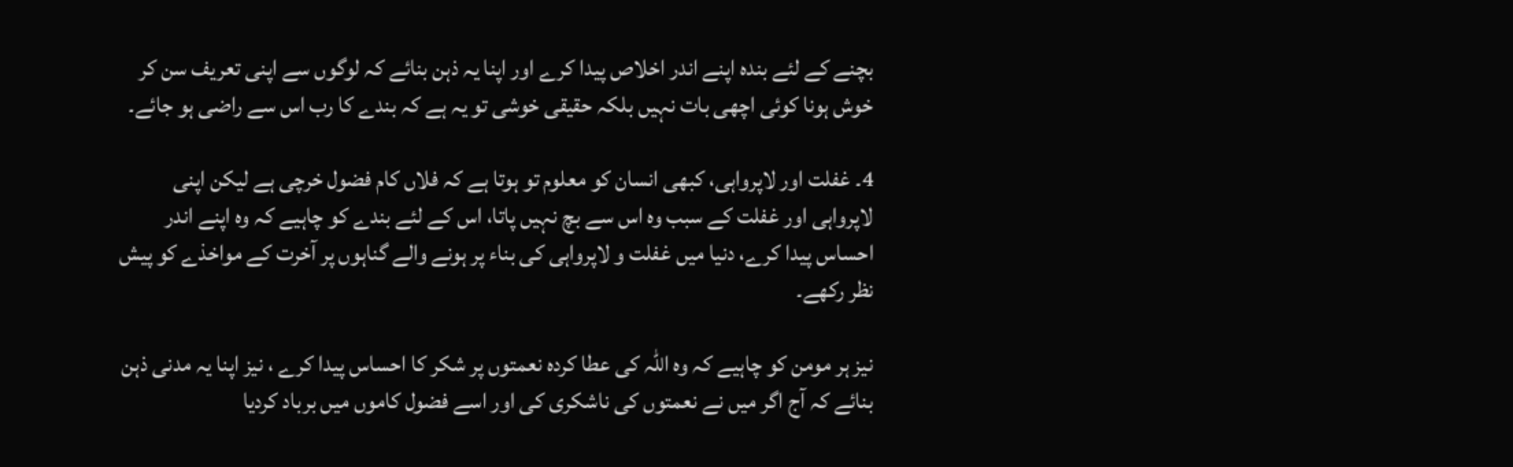بچنے کے لئے بندہ اپنے اندر اخلاص پیدا کرے اور اپنا یہ ذہن بنائے کہ لوگوں سے اپنی تعریف سن کر خوش ہونا کوئی اچھی بات نہیں بلکہ حقیقی خوشی تو یہ ہے کہ بندے کا رب اس سے راضی ہو جائے۔

4۔ غفلت اور لاپرواہی، کبھی انسان کو معلوم تو ہوتا ہے کہ فلاں کام فضول خرچی ہے لیکن اپنی لاپرواہی اور غفلت کے سبب وہ اس سے بچ نہیں پاتا، اس کے لئے بندے کو چاہیے کہ وہ اپنے اندر احساس پیدا کرے، دنیا میں غفلت و لاپرواہی کی بناء پر ہونے والے گناہوں پر آخرت کے مواخذے کو پیش نظر رکھے۔

نیز ہر مومن کو چاہیے کہ وہ اللہ کی عطا کردہ نعمتوں پر شکر کا احساس پیدا کرے ، نیز اپنا یہ مدنی ذہن بنائے کہ آج اگر میں نے نعمتوں کی ناشکری کی اور اسے فضول کاموں میں برباد کردیا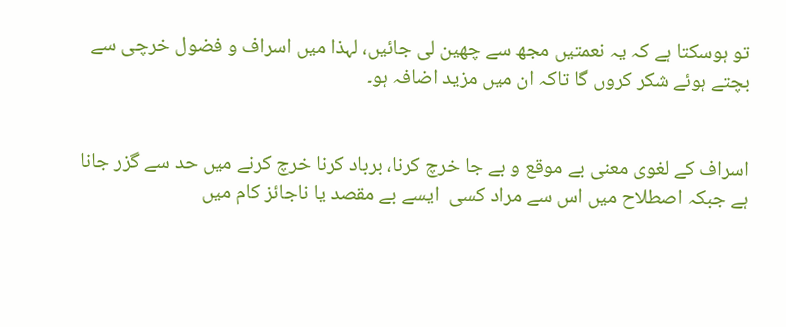تو ہوسکتا ہے کہ یہ نعمتیں مجھ سے چھین لی جائیں، لہذا میں اسراف و فضول خرچی سے بچتے ہوئے شکر کروں گا تاکہ ان میں مزید اضافہ ہو۔


اسراف کے لغوی معنی بے موقع و بے جا خرچ کرنا، برباد کرنا خرچ کرنے میں حد سے گزر جانا ہے جبکہ اصطلاح میں اس سے مراد کسی  ایسے بے مقصد یا ناجائز کام میں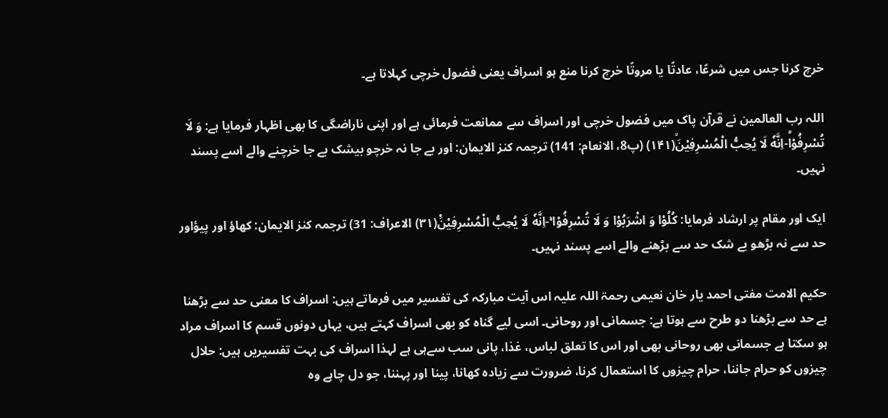خرچ کرنا جس میں شرعًا، عادتًا یا مروتًا خرچ کرنا منع ہو اسراف یعنی فضول خرچی کہلاتا ہے۔

اللہ رب العالمین نے قرآن پاک میں فضول خرچی اور اسراف سے ممانعت فرمائی ہے اور اپنی ناراضگی کا بھی اظہار فرمایا ہے: وَ لَا تُسْرِفُوْاؕ-اِنَّهٗ لَا یُحِبُّ الْمُسْرِفِیْنَۙ(۱۴۱) (پ8، الانعام: 141) ترجمہ کنز الایمان: اور بے جا نہ خرچو بیشک بے جا خرچنے والے اسے پسند نہیں۔

ایک اور مقام پر ارشاد فرمایا: كُلُوْا وَ اشْرَبُوْا وَ لَا تُسْرِفُوْا ۚ-اِنَّهٗ لَا یُحِبُّ الْمُسْرِفِیْنَ۠(۳۱) الاعراف: 31) ترجمہ کنز الایمان: کھاؤ اور پیؤاور حد سے نہ بڑھو بے شک حد سے بڑھنے والے اسے پسند نہیں۔

حکیم الامت مفتی احمد یار خان نعیمی رحمۃ اللہ علیہ اس آیت مبارکہ کی تفسیر میں فرماتے ہیں: اسراف کا معنی حد سے بڑھنا ہے حد سے بڑھنا دو طرح سے ہوتا ہے: جسمانی اور روحانی۔ اسی لیے گناہ کو بھی اسراف کہتے ہیں، یہاں دونوں قسم کا اسراف مراد ہو سکتا ہے جسمانی بھی روحانی بھی اور اس کا تعلق لباس، غذا، پانی سب سےہی ہے لہذا اسراف کی بہت تفسیریں ہیں: حلال چیزوں کو حرام جاننا، حرام چیزوں کا استعمال کرنا، ضرورت سے زیادہ کھانا، پینا اور پہننا، جو دل چاہے وہ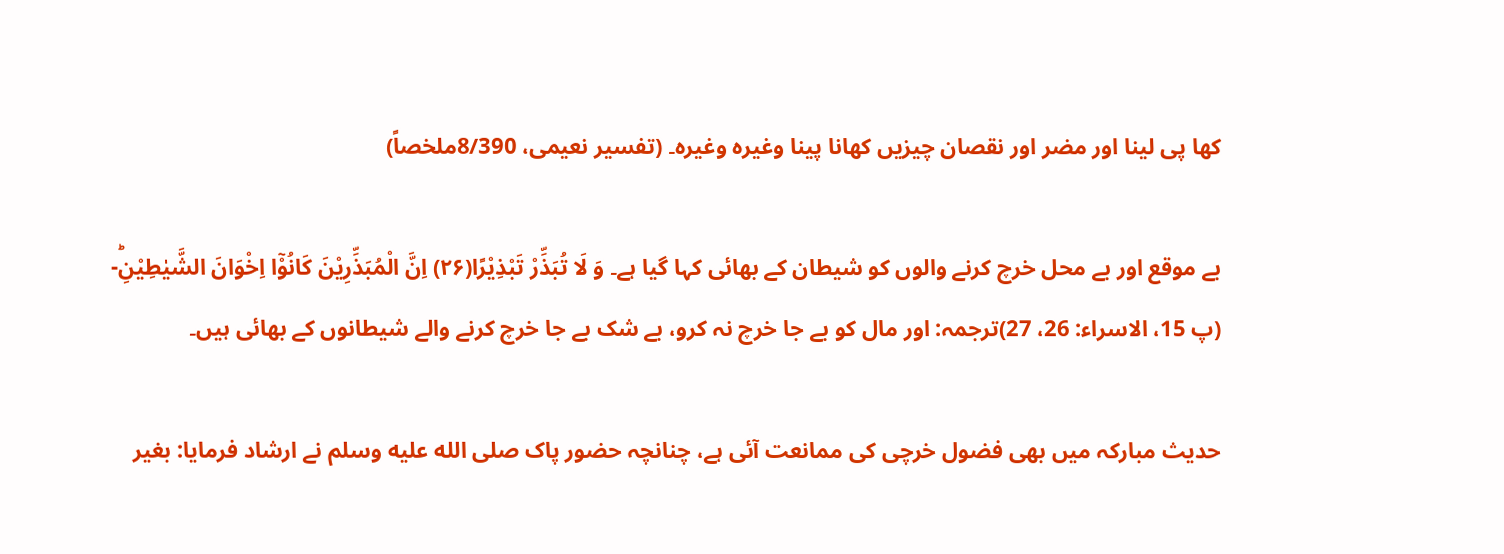کھا پی لینا اور مضر اور نقصان چیزیں کھانا پینا وغیرہ وغیرہ۔ (تفسیر نعیمی، 8/390ملخصاً)

بے موقع اور بے محل خرچ کرنے والوں کو شیطان کے بھائی کہا گیا ہے۔ وَ لَا تُبَذِّرْ تَبْذِیْرًا(۲۶) اِنَّ الْمُبَذِّرِیْنَ كَانُوْۤا اِخْوَانَ الشَّیٰطِیْنِؕ- (پ 15، الاسراء: 26، 27)ترجمہ: اور مال کو بے جا خرچ نہ کرو، بے شک بے جا خرچ کرنے والے شیطانوں کے بھائی ہیں۔

حدیث مبارکہ میں بھی فضول خرچی کی ممانعت آئی ہے، چنانچہ حضور پاک صلى الله عليه وسلم نے ارشاد فرمایا: بغیر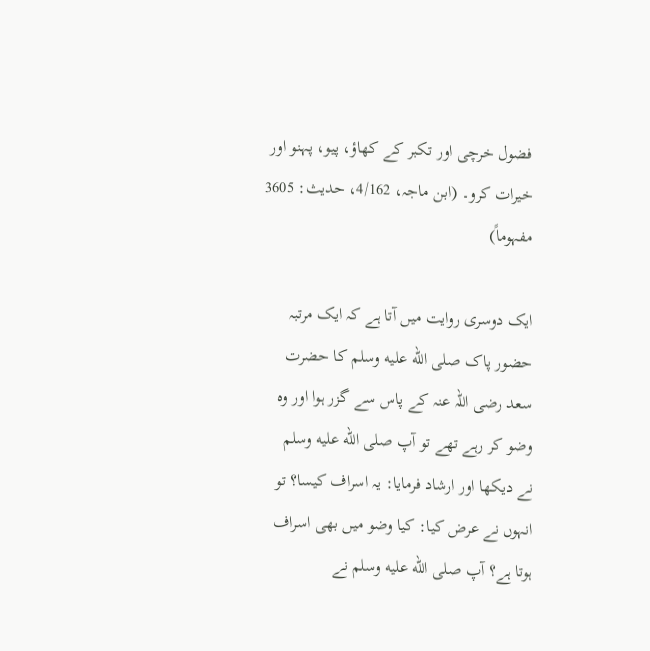فضول خرچی اور تکبر کے کھاؤ، پیو، پہنو اور خیرات کرو۔ (ابن ماجہ، 4/162، حدیث: 3605 مفہوماً)

ایک دوسری روایت میں آتا ہے کہ ایک مرتبہ حضور پاک صلى الله عليه وسلم کا حضرت سعد رضی اللہ عنہ کے پاس سے گزر ہوا اور وہ وضو کر رہے تھے تو آپ صلى الله عليه وسلم نے دیکھا اور ارشاد فرمایا: یہ اسراف کیسا؟ تو انہوں نے عرض کیا: کیا وضو میں بھی اسراف ہوتا ہے؟ آپ صلى الله عليه وسلم نے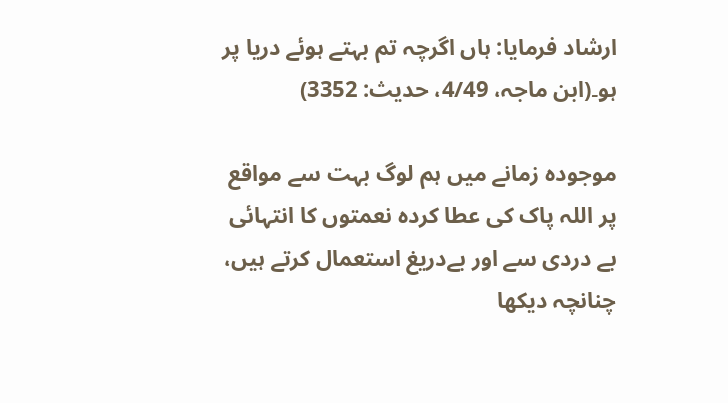ارشاد فرمایا: ہاں اگرچہ تم بہتے ہوئے دریا پر ہو۔(ابن ماجہ، 4/49، حدیث: 3352)

موجودہ زمانے میں ہم لوگ بہت سے مواقع پر اللہ پاک کی عطا کردہ نعمتوں کا انتہائی بے دردی سے اور بےدریغ استعمال کرتے ہیں، چنانچہ دیکھا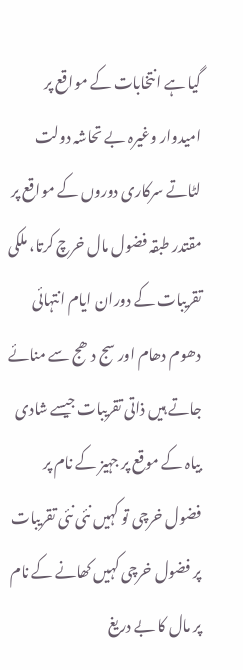گیا ہے انتخابات کے مواقع پر امیدوار وغیرہ بے تحاشہ دولت لٹاتے سرکاری دوروں کے مواقع پر مقتدر طبقہ فضول مال خرچ کرتا، ملکی تقریبات کے دوران ایام انتہائی دھوم دھام اور سج دھج سے منائے جاتے ہیں ذاتی تقریبات جیسے شادی بیاہ کے موقع پر جہیز کے نام پر فضول خرچی تو کہیں نئی نئی تقریبات پر فضول خرچی کہیں کھانے کے نام پر مال کا بے دریغ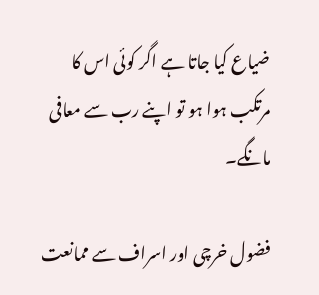ضیاع کیا جاتا ہے اگر کوئی اس کا مرتکب ہوا ہو تو اپنے رب سے معافی مانگے۔

فضول خرچی اور اسراف سے ممانعت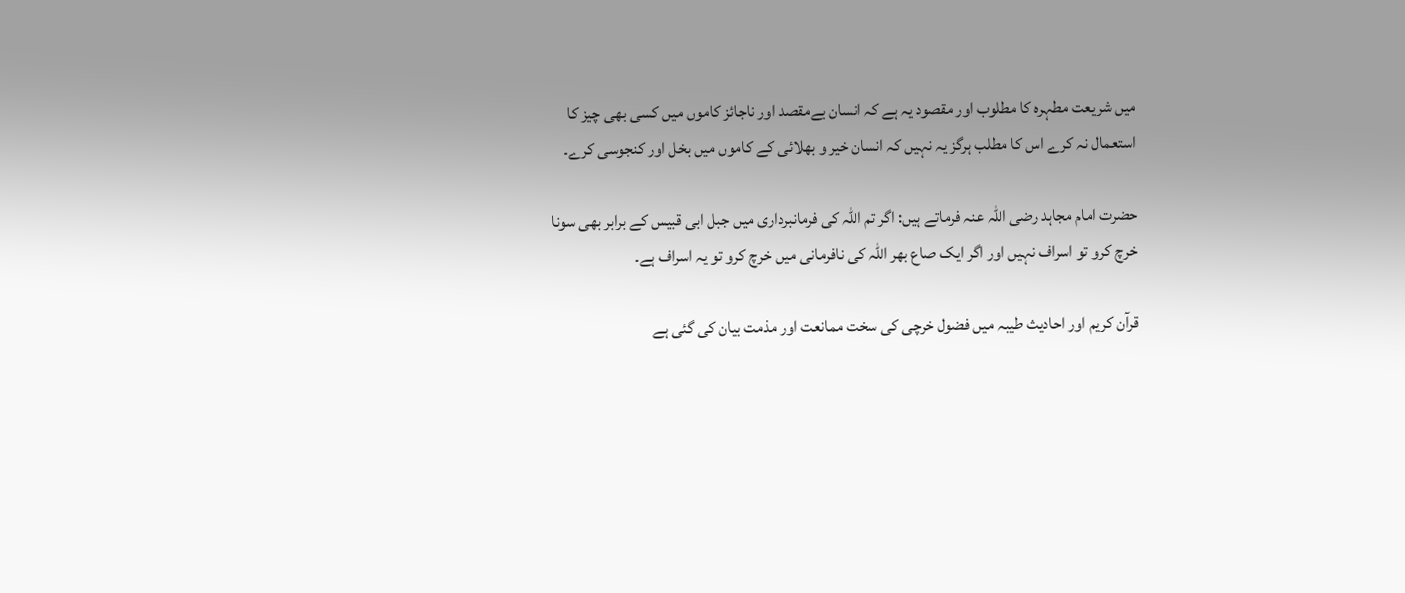میں شریعت مطہرہ کا مطلوب اور مقصود یہ ہے کہ انسان بےمقصد اور ناجائز کاموں میں کسی بھی چیز کا استعمال نہ کرے اس کا مطلب ہرگز یہ نہیں کہ انسان خیر و بھلائی کے کاموں میں بخل اور کنجوسی کرے۔

حضرت امام مجاہد رضی اللہ عنہ فرماتے ہیں: اگر تم اللہ کی فرمانبرداری میں جبل ابی قبیس کے برابر بھی سونا خرچ کرو تو اسراف نہیں اور اگر ایک صاع بھر اللہ کی نافرمانی میں خرچ کرو تو یہ اسراف ہے۔

قرآن کریم اور احادیث طیبہ میں فضول خرچی کی سخت ممانعت اور مذمت بیان کی گئی ہے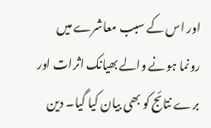اور اس کے سبب معاشرے میں رونما ہونے والے بھیانک اثرات اور برے نتائج کو بھی بیان کیا گیا۔ دین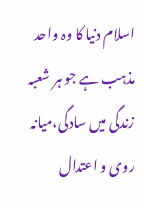اسلام دنیا کا وہ واحد مذہب ہے جو ہر شعبہ زندگی میں سادگی،میانہ روی و اعتدال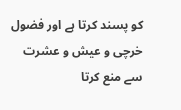کو پسند کرتا ہے اور فضول خرچی و عیش و عشرت سے منع کرتا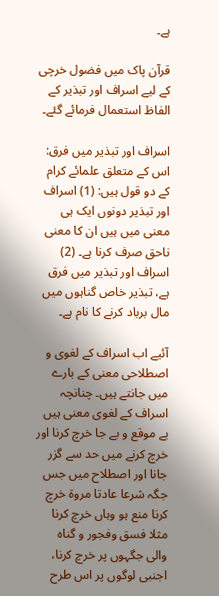ہے۔

قرآن پاک میں فضول خرچی کے لیے اسراف اور تبذیر کے الفاظ استعمال فرمائے گئے۔

اسراف اور تبذیر میں فرق: اس کے متعلق علمائے کرام کے دو قول ہیں: (1) اسراف اور تبذیر دونوں ایک ہی معنی میں ہیں ان کا معنی ناحق صرف کرنا ہے۔ (2) اسراف اور تبذیر میں فرق ہے، تبذیر خاص گناہوں میں مال برباد کرنے کا نام ہے۔

آئیے اب اسراف کے لغوی و اصطلاحی معنی کے بارے میں جانتے ہیں۔ چنانچہ اسراف کے لغوی معنی ہیں بے موقع و بے جا خرچ کرنا اور خرچ کرنے میں حد سے گزر جانا اور اصطلاح میں جس جگہ شرعا عادتا مروة خرچ کرنا منع ہو وہاں خرچ کرنا مثلا فسق وفجور و گناہ والی جگہوں پر خرچ کرنا، اجنبی لوگوں پر اس طرح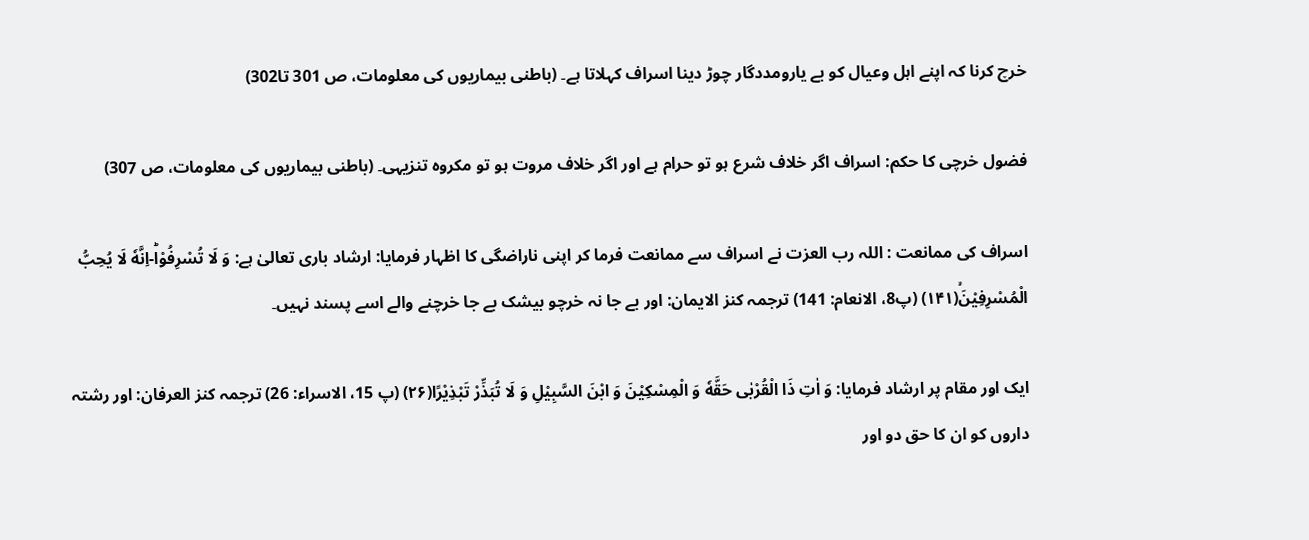خرچ کرنا کہ اپنے اہل وعیال کو بے یارومددگار چوڑ دینا اسراف کہلاتا ہے۔ (باطنی بیماریوں کی معلومات، ص 301 تا302)

فضول خرچی کا حکم: اسراف اگر خلاف شرع ہو تو حرام ہے اور اگر خلاف مروت ہو تو مکروہ تنزیہی۔ (باطنی بیماریوں کی معلومات، ص 307)

اسراف کی ممانعت : اللہ رب العزت نے اسراف سے ممانعت فرما کر اپنی ناراضگی کا اظہار فرمایا: ارشاد باری تعالیٰ ہے: وَ لَا تُسْرِفُوْاؕ-اِنَّهٗ لَا یُحِبُّ الْمُسْرِفِیْنَۙ(۱۴۱) (پ8، الانعام: 141) ترجمہ کنز الایمان: اور بے جا نہ خرچو بیشک بے جا خرچنے والے اسے پسند نہیں۔

ایک اور مقام پر ارشاد فرمایا: وَ اٰتِ ذَا الْقُرْبٰى حَقَّهٗ وَ الْمِسْكِیْنَ وَ ابْنَ السَّبِیْلِ وَ لَا تُبَذِّرْ تَبْذِیْرًا(۲۶) (پ 15، الاسراء: 26) ترجمہ کنز العرفان: اور رشتہ داروں کو ان کا حق دو اور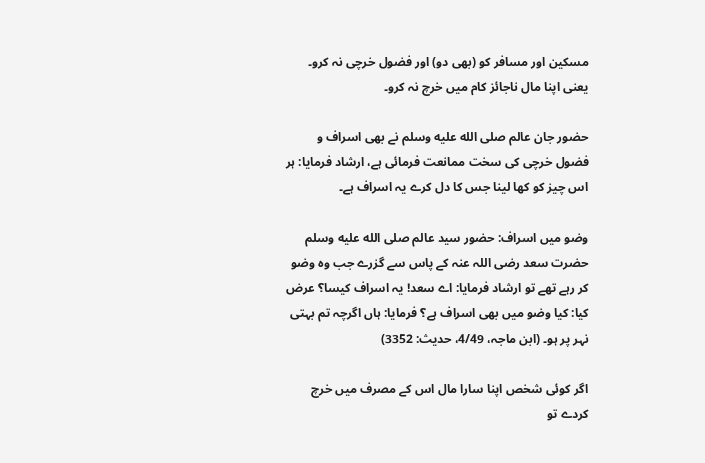مسکین اور مسافر کو (بھی دو) اور فضول خرچی نہ کرو۔ یعنی اپنا مال ناجائز کام میں خرچ نہ کرو۔

حضور جان عالم صلى الله عليه وسلم نے بھی اسراف و فضول خرچی کی سخت ممانعت فرمائی ہے، ارشاد فرمایا: ہر اس چیز کو کھا لینا جس کا دل کرے یہ اسراف ہے۔

وضو میں اسراف: حضور سید عالم صلى الله عليه وسلم حضرت سعد رضی اللہ عنہ کے پاس سے گزرے جب وہ وضو کر رہے تھے تو ارشاد فرمایا: اے سعد! یہ اسراف کیسا؟ عرض کیا: کیا وضو میں بھی اسراف ہے؟ فرمایا: ہاں اگرچہ تم بہتی نہر پر ہو۔ (ابن ماجہ، 4/49، حدیث: 3352)

اگر کوئی شخص اپنا سارا مال اس کے مصرف میں خرچ کردے تو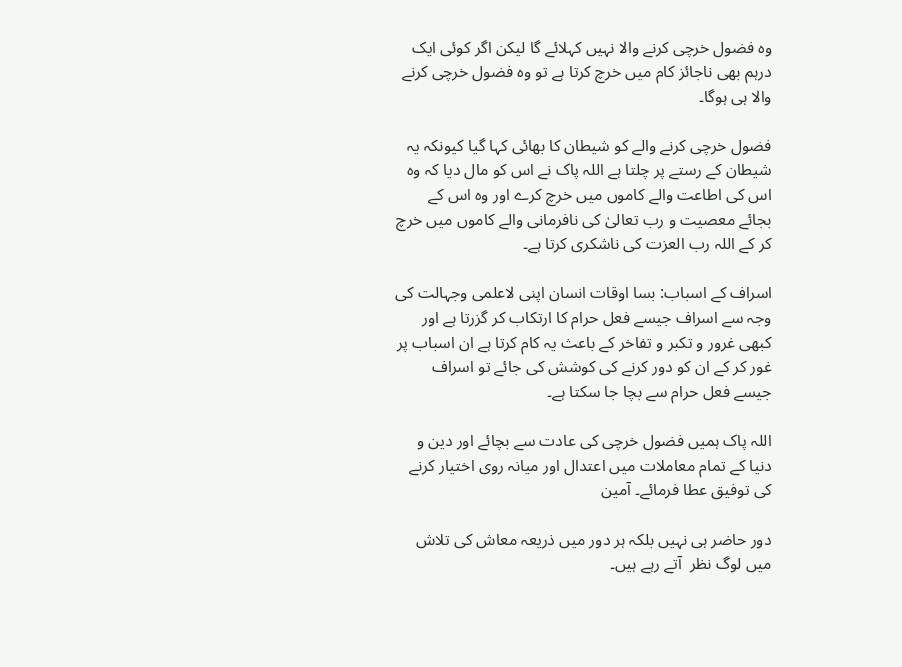وہ فضول خرچی کرنے والا نہیں کہلائے گا لیکن اگر کوئی ایک درہم بھی ناجائز کام میں خرچ کرتا ہے تو وہ فضول خرچی کرنے والا ہی ہوگا۔

فضول خرچی کرنے والے کو شیطان کا بھائی کہا گیا کیونکہ یہ شیطان کے رستے پر چلتا ہے اللہ پاک نے اس کو مال دیا کہ وہ اس کی اطاعت والے کاموں میں خرچ کرے اور وہ اس کے بجائے معصیت و رب تعالیٰ کی نافرمانی والے کاموں میں خرچ کر کے اللہ رب العزت کی ناشکری کرتا ہے۔

اسراف کے اسباب: بسا اوقات انسان اپنی لاعلمی وجہالت کی وجہ سے اسراف جیسے فعل حرام کا ارتکاب کر گزرتا ہے اور کبھی غرور و تکبر و تفاخر کے باعث یہ کام کرتا ہے ان اسباب پر غور کر کے ان کو دور کرنے کی کوشش کی جائے تو اسراف جیسے فعل حرام سے بچا جا سکتا ہے۔

اللہ پاک ہمیں فضول خرچی کی عادت سے بچائے اور دین و دنیا کے تمام معاملات میں اعتدال اور میانہ روی اختیار کرنے کی توفیق عطا فرمائے۔ آمین

دور حاضر ہی نہیں بلکہ ہر دور میں ذریعہ معاش کی تلاش میں لوگ نظر  آتے رہے ہیں۔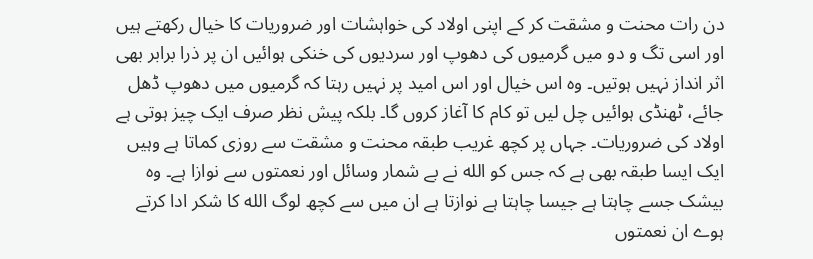دن رات محنت و مشقت کر کے اپنی اولاد کی خواہشات اور ضروریات کا خیال رکھتے ہیں اور اسی تگ و دو میں گرمیوں کی دھوپ اور سردیوں کی خنکی ہوائیں ان پر ذرا برابر بھی اثر انداز نہیں ہوتیں۔ وہ اس خیال اور اس امید پر نہیں رہتا کہ گرمیوں میں دھوپ ڈھل جائے، ٹھنڈی ہوائیں چل لیں تو کام کا آغاز کروں گا۔ بلکہ پیش نظر صرف ایک چیز ہوتی ہے اولاد کی ضروریات۔ جہاں پر کچھ غریب طبقہ محنت و مشقت سے روزی کماتا ہے وہیں ایک ایسا طبقہ بھی ہے کہ جس کو الله نے بے شمار وسائل اور نعمتوں سے نوازا ہے۔ وہ بیشک جسے چاہتا ہے جیسا چاہتا ہے نوازتا ہے ان میں سے کچھ لوگ الله کا شکر ادا کرتے ہوے ان نعمتوں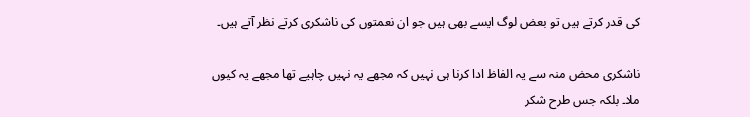کی قدر کرتے ہیں تو بعض لوگ ایسے بھی ہیں جو ان نعمتوں کی ناشکری کرتے نظر آتے ہیں۔

ناشکری محض منہ سے یہ الفاظ ادا کرنا ہی نہیں کہ مجھے یہ نہیں چاہیے تھا مجھے یہ کیوں ملا۔ بلکہ جس طرح شکر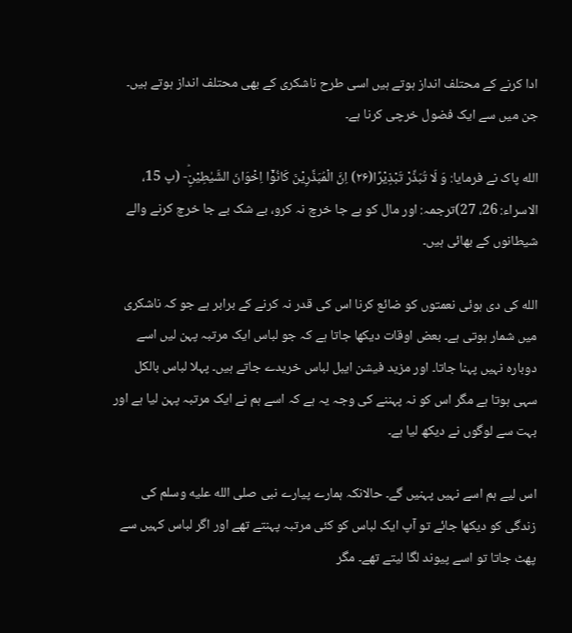ادا کرنے کے محتلف انداز ہوتے ہیں اسی طرح ناشکری کے بھی محتلف انداز ہوتے ہیں۔ جن میں سے ایک فضول خرچی کرنا ہے۔

الله پاک نے فرمایا: وَ لَا تُبَذِّرْ تَبْذِیْرًا(۲۶) اِنَّ الْمُبَذِّرِیْنَ كَانُوْۤا اِخْوَانَ الشَّیٰطِیْنِؕ- (پ 15، الاسراء: 26، 27)ترجمہ: اور مال کو بے جا خرچ نہ کرو، بے شک بے جا خرچ کرنے والے شیطانوں کے بھائی ہیں۔

الله کی دی ہوئی نعمتوں کو ضائع کرنا اس کی قدر نہ کرنے کے برابر ہے جو کہ ناشکری میں شمار ہوتی ہے۔ بعض اوقات دیکھا جاتا ہے کہ جو لباس ایک مرتبہ پہن لیں اسے دوبارہ نہیں پہنا جاتا۔ اور مزید فیشن ایبل لباس خریدے جاتے ہیں۔ پہلا لباس بالکل سہی ہوتا ہے مگر اس کو نہ پہننے کی وجہ یہ ہے کہ اسے ہم نے ایک مرتبہ پہن لیا ہے اور بہت سے لوگوں نے دیکھ لیا ہے۔

اس لیے ہم اسے نہیں پہنیں گے۔ حالانکہ ہمارے پیارے نبی صلى الله عليه وسلم کی زندگی کو دیکھا جائے تو آپ ایک لباس کو کئی مرتبہ پہنتے تھے اور اگر لباس کہیں سے پھٹ جاتا تو اسے پیوند لگا لیتے تھے۔ مگر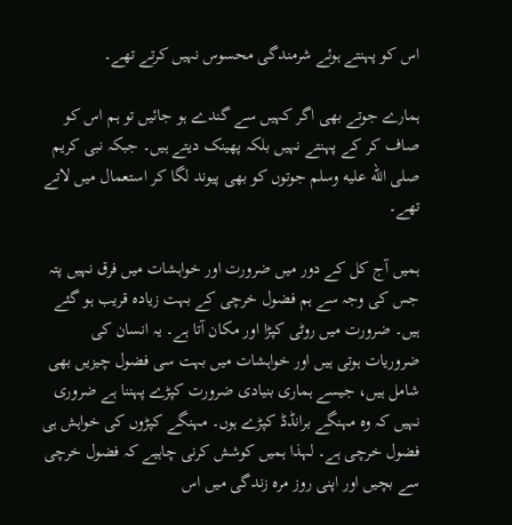اس کو پہنتے ہوئے شرمندگی محسوس نہیں کرتے تھے۔

ہمارے جوتے بھی اگر کہیں سے گندے ہو جائیں تو ہم اس کو صاف کر کے پہنتے نہیں بلکہ پھینک دیتے ہیں۔ جبکہ نبی کریم صلى الله عليه وسلم جوتوں کو بھی پیوند لگا کر استعمال میں لاتے تھے۔

ہمیں آج کل کے دور میں ضرورت اور خواہشات میں فرق نہیں پتہ جس کی وجہ سے ہم فضول خرچی کے بہت زیادہ قریب ہو گئے ہیں۔ ضرورت میں روٹی کپڑا اور مکان آتا ہے۔ یہ انسان کی ضروریات ہوتی ہیں اور خواہشات میں بہت سی فضول چیزیں بھی شامل ہیں، جیسے ہماری بنیادی ضرورت کپڑے پہننا ہے ضروری نہیں کہ وہ مہنگے برانڈڈ کپڑے ہوں۔ مہنگے کپڑوں کی خواہش ہی فضول خرچی ہے۔ لہذا ہمیں کوشش کرنی چاہیے کہ فضول خرچی سے بچیں اور اپنی روز مرہ زندگی میں اس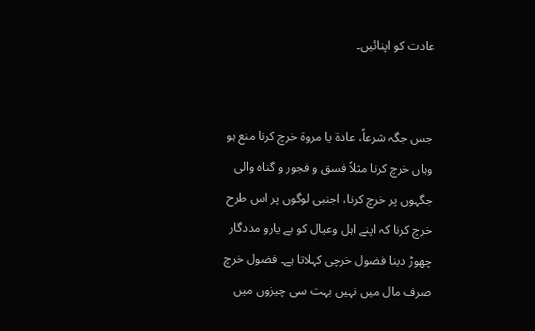عادت کو اپنائیں۔


جس جگہ شرعاً، عادۃ یا مروۃ خرچ کرنا منع ہو وہاں خرچ کرنا مثلاً فسق و فجور و گناہ والی جگہوں پر خرچ کرنا، اجنبی لوگوں پر اس طرح خرچ کرنا کہ اپنے اہل وعیال کو بے یارو مددگار چھوڑ دینا فضول خرچی کہلاتا ہے۔ فضول خرچ صرف مال میں نہیں بہت سی چیزوں میں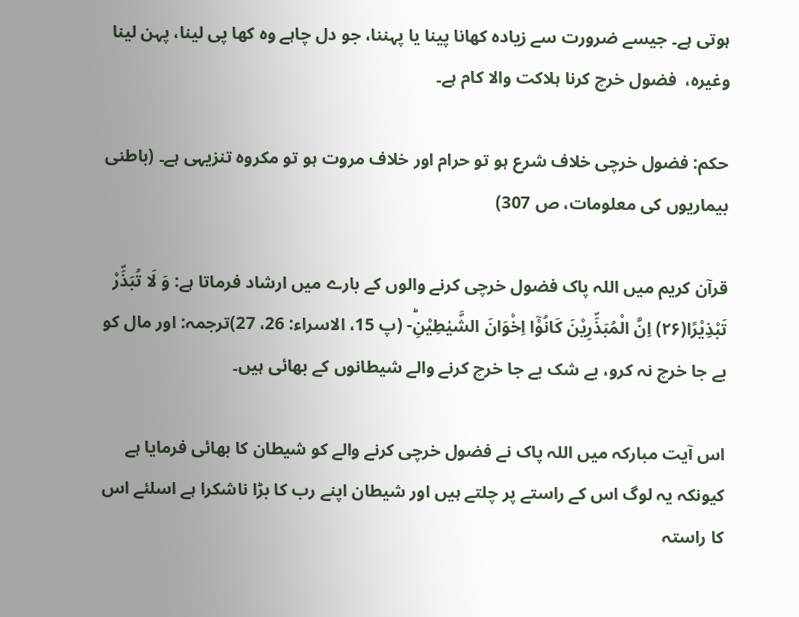ہوتی ہے۔ جیسے ضرورت سے زیادہ کھانا پینا یا پہننا، جو دل چاہے وہ کھا پی لینا، پہن لینا وغیرہ،  فضول خرچ کرنا ہلاکت والا کام ہے۔

حکم: فضول خرچی خلاف شرع ہو تو حرام اور خلاف مروت ہو تو مکروہ تنزیہی ہے۔ (باطنی بیماریوں کی معلومات، ص 307)

قرآن کریم میں اللہ پاک فضول خرچی کرنے والوں کے بارے میں ارشاد فرماتا ہے: وَ لَا تُبَذِّرْ تَبْذِیْرًا(۲۶) اِنَّ الْمُبَذِّرِیْنَ كَانُوْۤا اِخْوَانَ الشَّیٰطِیْنِؕ- (پ 15، الاسراء: 26، 27)ترجمہ: اور مال کو بے جا خرچ نہ کرو، بے شک بے جا خرچ کرنے والے شیطانوں کے بھائی ہیں۔

اس آیت مبارکہ میں اللہ پاک نے فضول خرچی کرنے والے کو شیطان کا بھائی فرمایا ہے کیونکہ یہ لوگ اس کے راستے پر چلتے ہیں اور شیطان اپنے رب کا بڑا ناشکرا ہے اسلئے اس کا راستہ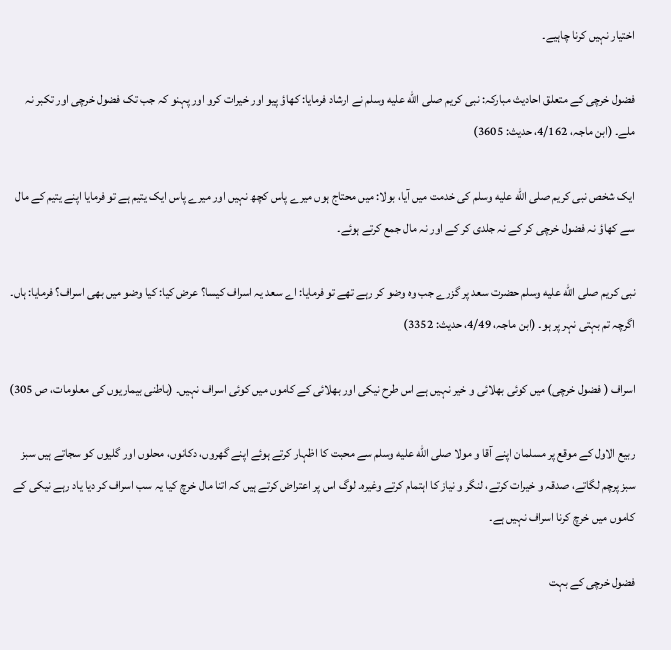اختیار نہیں کرنا چاہیے۔

فضول خرچی کے متعلق احادیث مبارکہ: نبی کریم صلى الله عليه وسلم نے ارشاد فرمایا: کھاؤ پیو اور خیرات کرو اور پہنو کہ جب تک فضول خرچی اور تکبر نہ ملے۔ (ابن ماجہ، 4/162، حدیث: 3605)

ایک شخص نبی کریم صلى الله عليه وسلم کی خدمت میں آیا، بولا: میں محتاج ہوں میرے پاس کچھ نہیں اور میرے پاس ایک یتیم ہے تو فرمایا اپنے یتیم کے مال سے کھاؤ نہ فضول خرچی کر کے نہ جلدی کر کے اور نہ مال جمع کرتے ہوئے۔

نبی کریم صلى الله عليه وسلم حضرت سعد پر گزرے جب وہ وضو کر رہے تھے تو فرمایا: اے سعد یہ اسراف کیسا؟ عرض کیا: کیا وضو میں بھی اسراف؟ فرمایا: ہاں۔ اگرچہ تم بہتی نہر پر ہو۔ (ابن ماجہ، 4/49، حدیث: 3352)

اسراف ( فضول خرچی) میں کوئی بھلائی و خیر نہیں ہے اس طرح نیکی اور بھلائی کے کاموں میں کوئی اسراف نہیں۔ (باطنی بیماریوں کی معلومات، ص 305)

ربیع الاول کے موقع پر مسلمان اپنے آقا و مولا صلى الله عليه وسلم سے محبت کا اظہار کرتے ہوئے اپنے گھروں، دکانوں، محلوں اور گلیوں کو سجاتے ہیں سبز سبز پرچم لگاتے، صدقہ و خیرات کرتے، لنگر و نیاز کا اہتمام کرتے وغیرہ۔ لوگ اس پر اعتراض کرتے ہیں کہ اتنا مال خرچ کیا یہ سب اسراف کر دیا یاد رہے نیکی کے کاموں میں خرچ کرنا اسراف نہیں ہے۔

فضول خرچی کے بہت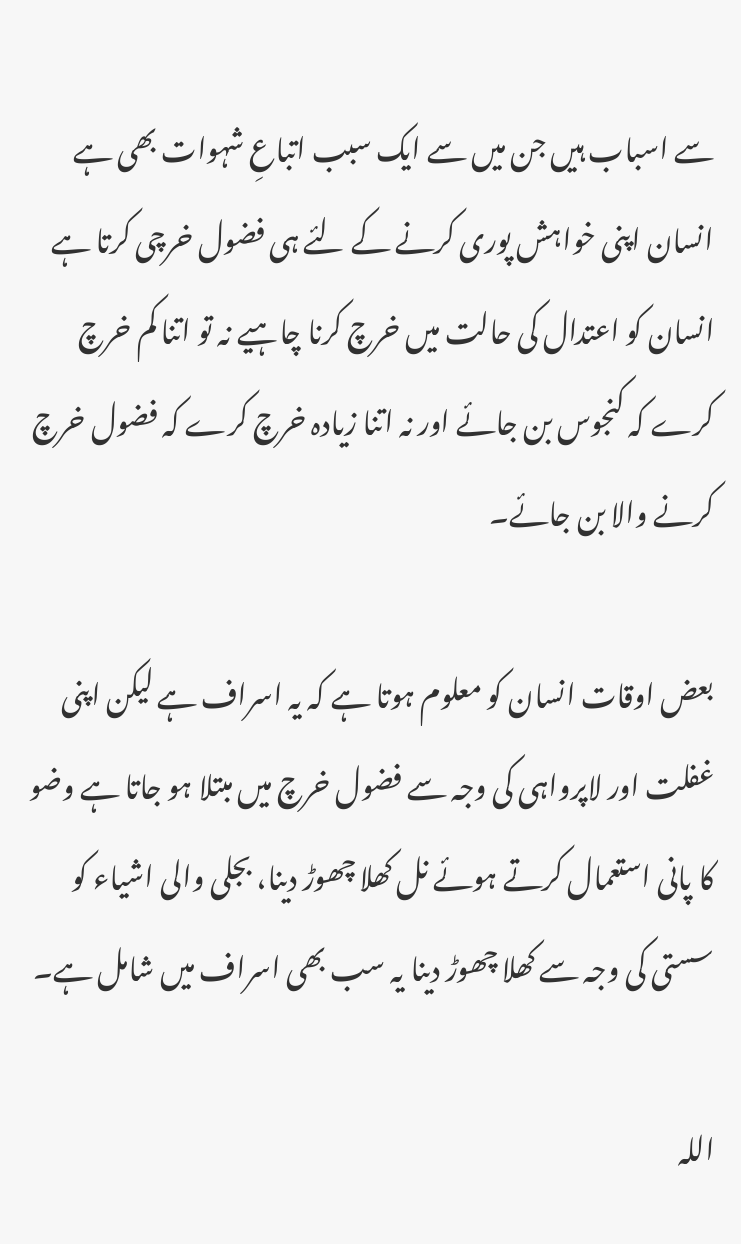سے اسباب ہیں جن میں سے ایک سبب اتباعِ شہوات بھی ہے انسان اپنی خواہش پوری کرنے کے لئے ہی فضول خرچی کرتا ہے انسان کو اعتدال کی حالت میں خرچ کرنا چاہیے نہ تو اتنا کم خرچ کرے کہ کنجوس بن جائے اور نہ اتنا زیادہ خرچ کرے کہ فضول خرچ کرنے والا بن جائے۔

بعض اوقات انسان کو معلوم ہوتا ہے کہ یہ اسراف ہے لیکن اپنی غفلت اور لاپرواہی کی وجہ سے فضول خرچ میں مبتلا ہو جاتا ہے وضو کا پانی استعمال کرتے ہوئے نل کھلا چھوڑ دینا، بجلی والی اشیاء کو سستی کی وجہ سے کھلا چھوڑ دینا یہ سب بھی اسراف میں شامل ہے۔

اللہ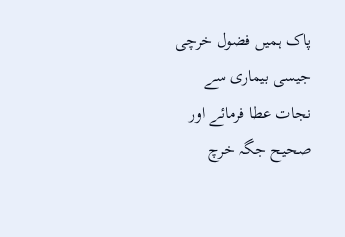پاک ہمیں فضول خرچی جیسی بیماری سے نجات عطا فرمائے اور صحیح جگہ خرچ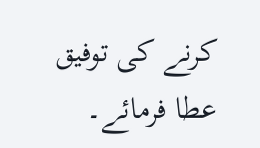کرنے کی توفیق عطا فرمائے۔